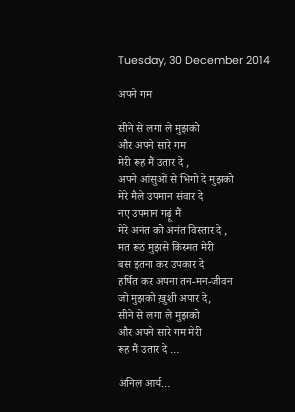Tuesday, 30 December 2014

अपने गम

सीने से लगा ले मुझको
और अपने सारे गम
मेरी रूह मैं उतार दे ,
अपने आंसुओं से भिगो दे मुझको
मेरे मैले उपमान संवार दे
नए उपमान गढ़ूं मैं
मेरे अनंत को अनंत विस्तार दे ,
मत रूठ मुझसे किस्मत मेरी
बस इतना कर उपकार दे
हर्षित कर अपना तन-मन-जीवन
जो मुझको ख़ुशी अपार दे,
सीने से लगा ले मुझको
और अपने सारे गम मेरी
रूह मैं उतार दे …

अनिल आर्य…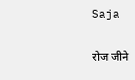Saja

रोज जीने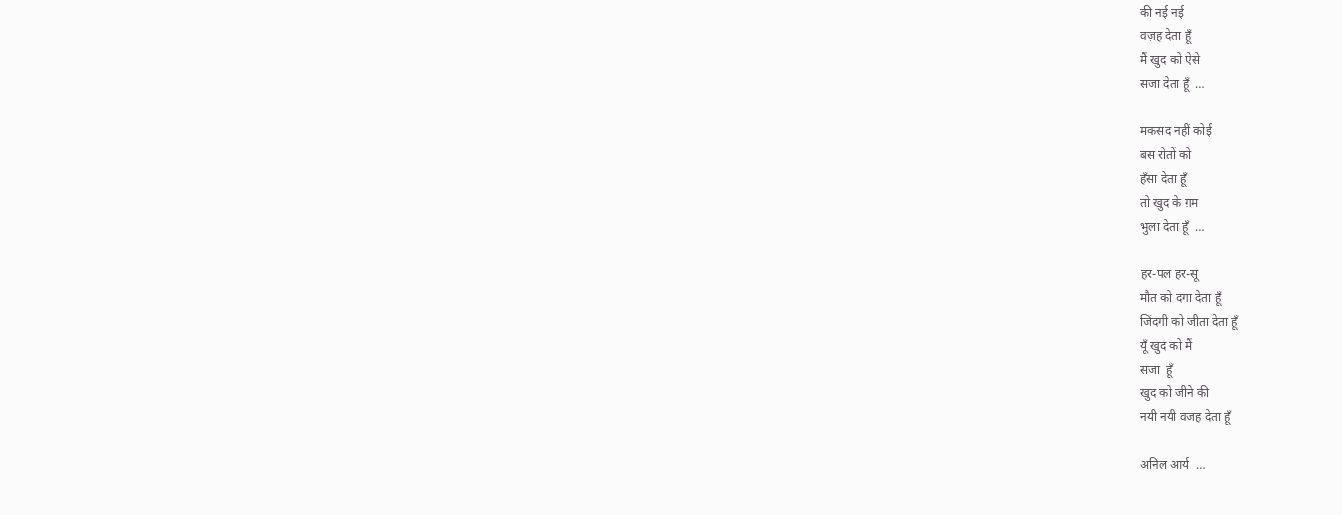की नई नई
वज़ह देता हूँ
मैं खुद को ऐसे
सजा देता हूँ  …

मकसद नहीं कोई
बस रोतों को
हँसा देता हूँ
तो खुद के ग़म
भुला देता हूँ  …

हर-पल हर-सू
मौत को दगा देता हूँ
जिंदगी को जीता देता हूँ
यूँ खुद को मैं
सजा  हूँ
खुद को जीने की
नयी नयी वजह देता हूँ

अनिल आर्य  …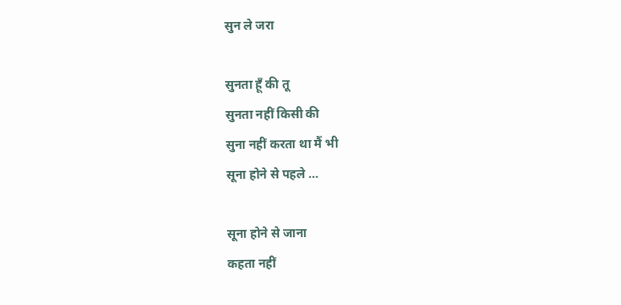सुन ले जरा

सुनता हूँ की तू
सुनता नहीं किसी की
सुना नहीं करता था मैं भी
सूना होने से पहले …

सूना होने से जाना
कहता नहीं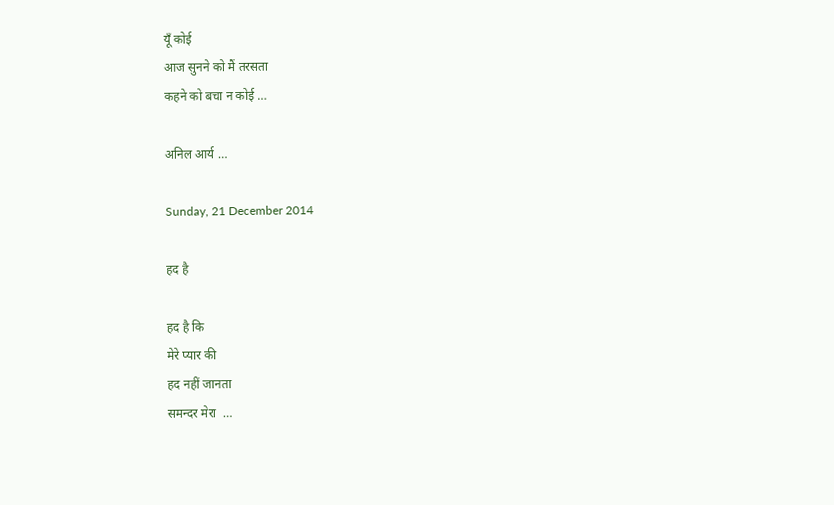यूँ कोई
आज सुनने को मैं तरसता
कहने को बचा न कोई …

अनिल आर्य …

Sunday, 21 December 2014

हद है

हद है कि
मेरे प्यार की
हद नहीं जानता
समन्दर मेरा  …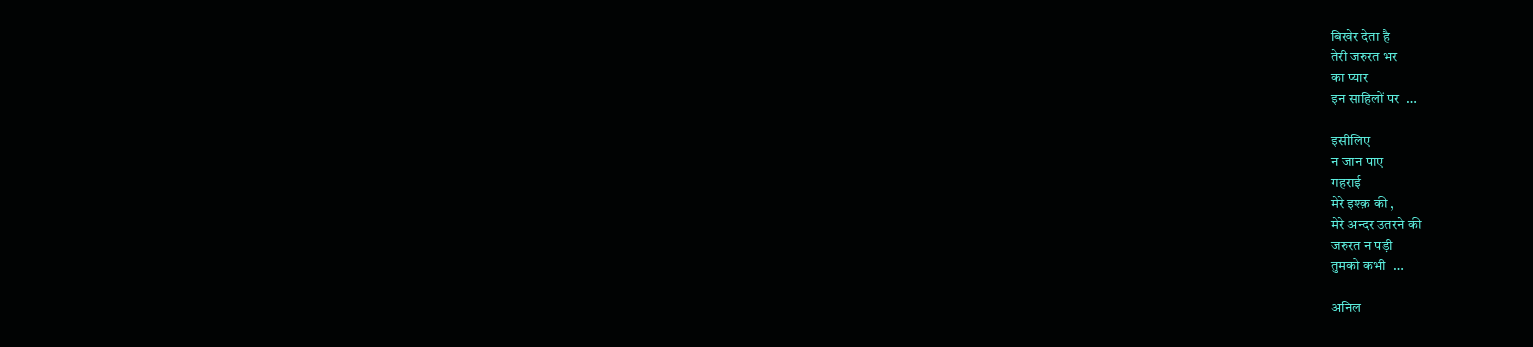बिखेर देता है
तेरी जरुरत भर
का प्यार
इन साहिलों पर  …

इसीलिए
न जान पाए
गहराई
मेरे इश्क़ की ,
मेरे अन्दर उतरने की
जरुरत न पड़ी
तुमको कभी  …

अनिल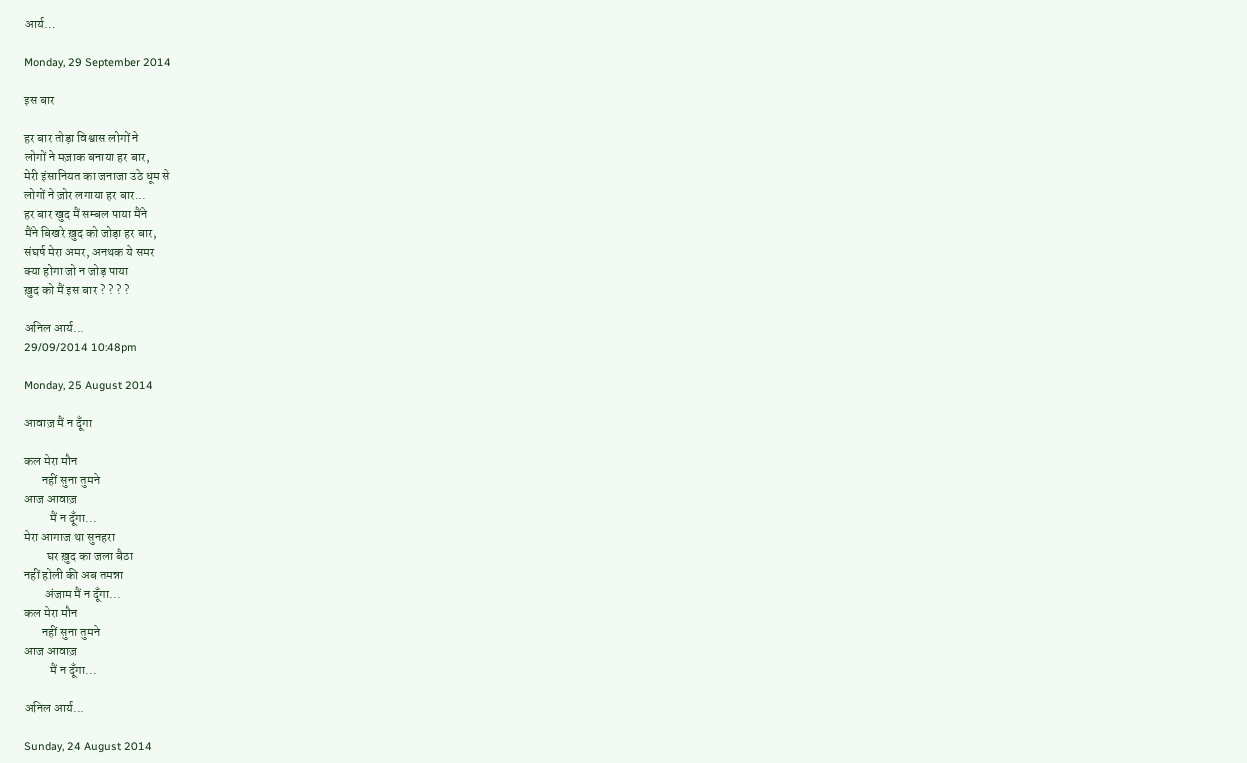आर्य…

Monday, 29 September 2014

इस बार

हर बार तोड़ा विश्वास लोगों ने
लोगों ने मज़ाक बनाया हर बार,
मेरी इंसानियत का जनाजा उठे धूम से
लोगों ने ज़ोर लगाया हर बार...
हर बार खुद मैं सम्बल पाया मैंने
मैंने बिखरे ख़ुद को जोड़ा हर बार,
संघर्ष मेरा अमर, अनथक ये समर
क्या होगा जो न जोड़ पाया
ख़ुद को मैं इस बार ? ? ? ?

अनिल आर्य...
29/09/2014 10:48pm

Monday, 25 August 2014

आवाज़ मैं न दूँगा

कल मेरा मौन
       नहीं सुना तुमने
आज आवाज़
          मैं न दूँगा...
मेरा आगाज था सुनहरा
         घर ख़ुद का जला बैठा
नहीं होली की अब तमन्ना
        अंजाम मैं न दूँगा...
कल मेरा मौन
       नहीं सुना तुमने
आज आवाज़
          मैं न दूँगा...

अनिल आर्य...

Sunday, 24 August 2014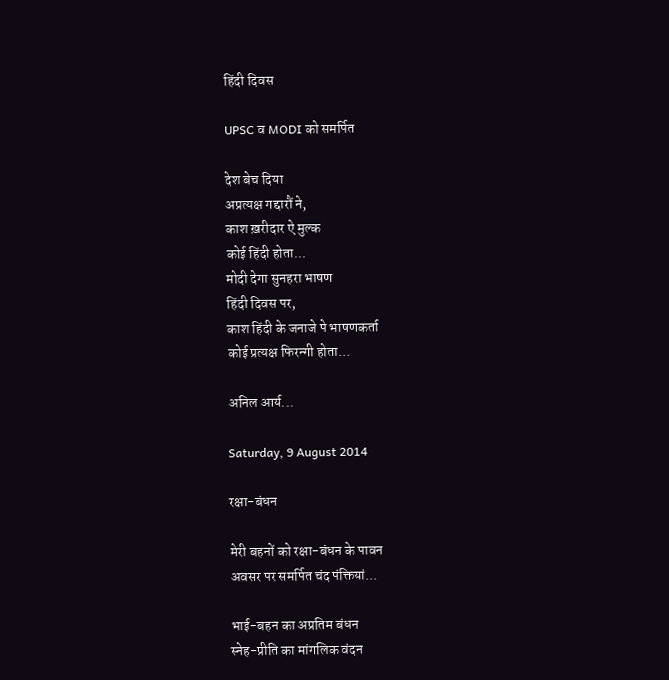हिंदी दिवस

UPSC व MODI को समर्पित

देश बेच दिया
अप्रत्यक्ष गद्दारौं ने,
काश ख़रीदार ऐ मुल्क
कोई हिंदी होता...
मोदी देगा सुनहरा भाषण
हिंदी दिवस पर,
काश हिंदी के जनाजे पे भाषणकर्ता
कोई प्रत्यक्ष फिरन्गी होता...

अनिल आर्य...

Saturday, 9 August 2014

रक्षा-बंधन

मेरी बहनों को रक्षा-बंधन के पावन
अवसर पर समर्पित चंद पंक्तियां...

भाई-बहन का अप्रतिम बंधन
स्नेह-प्रीति का मांगलिक वंदन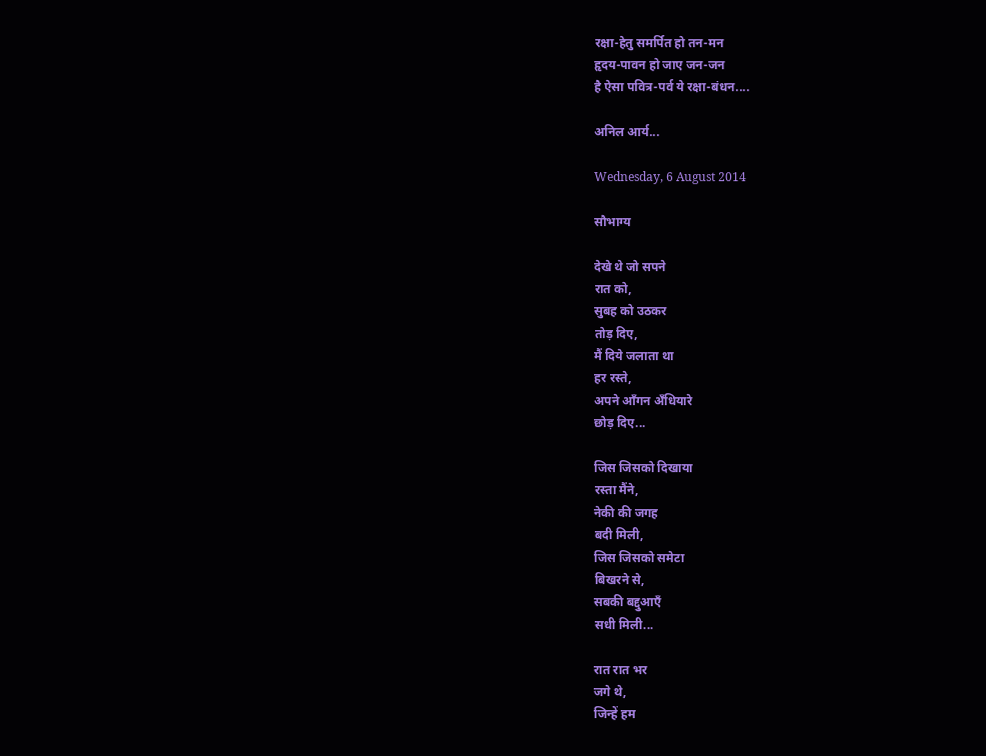रक्षा-हेतु समर्पित हो तन-मन
हृदय-पावन हो जाए जन-जन
है ऐसा पवित्र-पर्व ये रक्षा-बंधन....

अनिल आर्य...

Wednesday, 6 August 2014

सौभाग्य

देखे थे जो सपने
रात को,
सुबह को उठकर
तोड़ दिए,
मैं दिये जलाता था
हर रस्ते,
अपने आँगन अँधियारे
छोड़ दिए...

जिस जिसको दिखाया
रस्ता मैंने,
नेकी की जगह
बदी मिली,
जिस जिसको समेटा
बिखरने से,
सबकी बद्दुआएँ
सधी मिली...

रात रात भर
जगे थे,
जिन्हें हम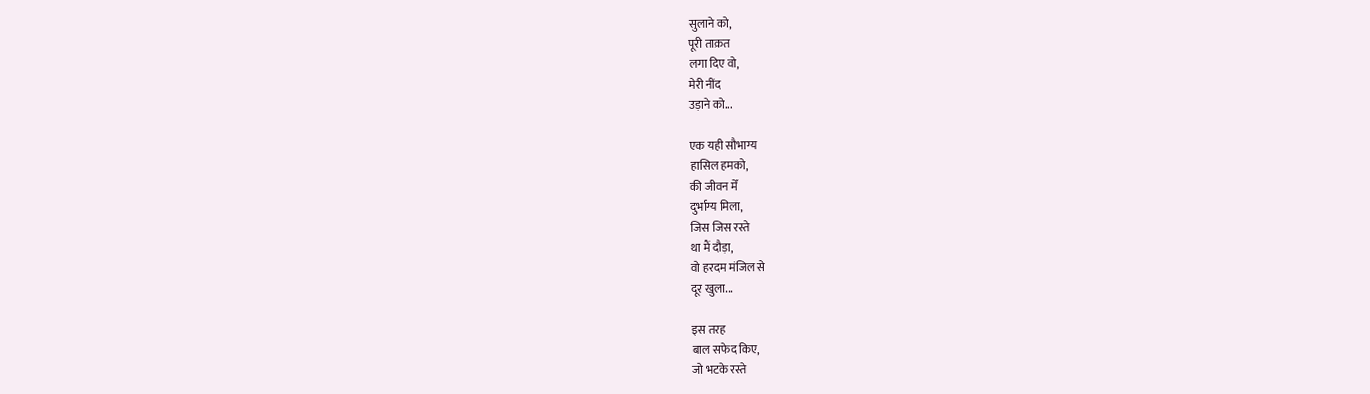सुलाने को,
पूरी ताक़त
लगा दिए वो,
मेरी नींद
उड़ाने को...

एक यही सौभाग्य
हासिल हमको,
की जीवन मेँ
दुर्भाग्य मिला,
जिस जिस रस्ते
था मैं दौड़ा,
वो हरदम मंजिल से
दूर खुला...

इस तरह
बाल सफेद किए,
जो भटके रस्ते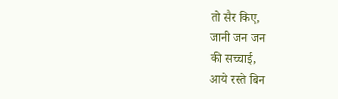तो सैर किए,
जानी जन जन
की सच्चाई,
आये रस्ते बिन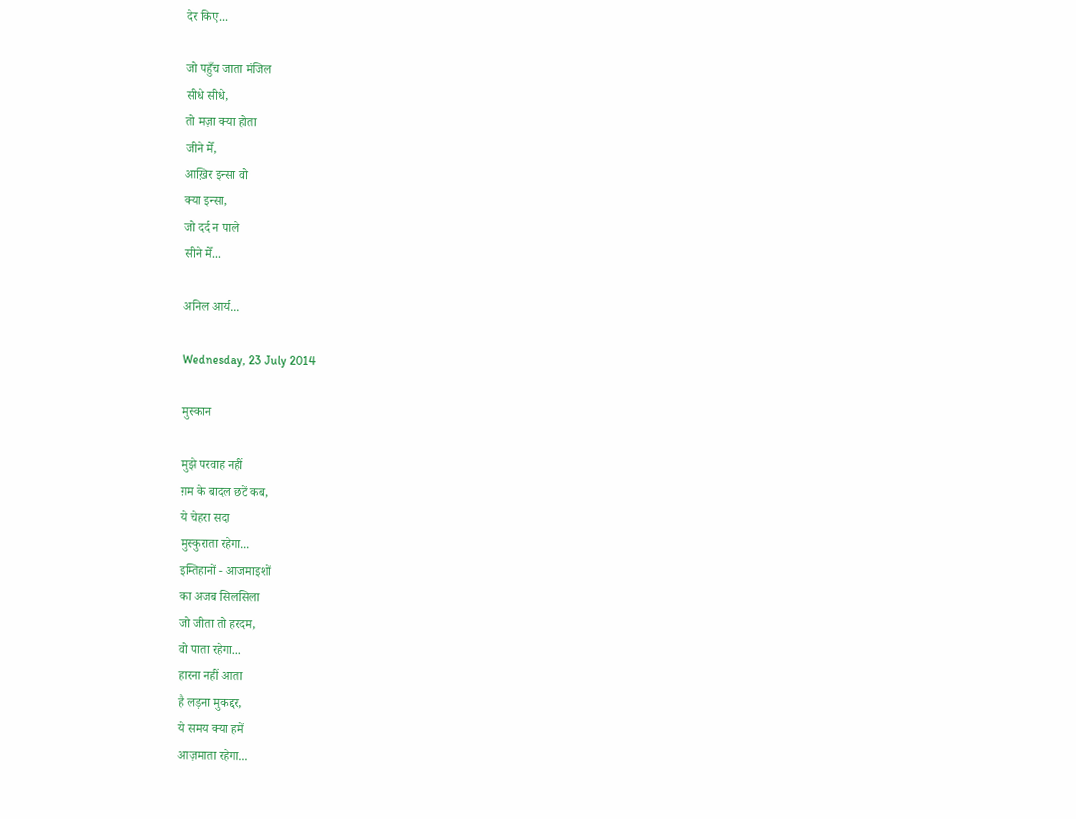देर किए...

जो पहुँच जाता मंजिल
सीधे सीधे,
तो मज़ा क्या होता
जीने मेँ,
आख़िर इन्सा वो
क्या इन्सा,
जो दर्द न पाले
सीने मेँ...

अनिल आर्य...

Wednesday, 23 July 2014

मुस्कान

मुझे परवाह नहीं
ग़म के बादल छटें कब,
ये चेहरा सदा
मुस्कुराता रहेगा...
इम्तिहानों - आजमाइशों
का अजब सिलसिला
जो जीता तो हरदम,
वो पाता रहेगा...
हारना नहीं आता
है लड़ना मुकद्दर,
ये समय क्या हमें
आज़माता रहेगा...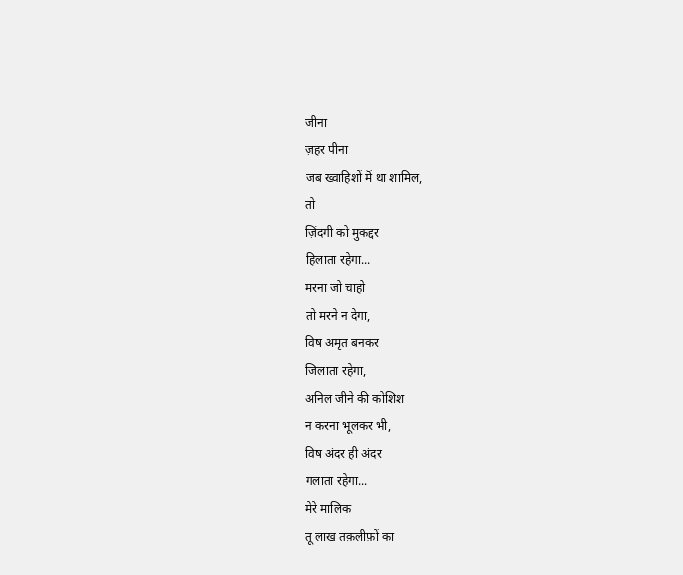जीना
ज़हर पीना
जब ख्वाहिशों मॆं था शामिल,
तो
ज़िंदगी को मुकद्दर
हिलाता रहेगा...
मरना जो चाहो
तो मरने न देगा,
विष अमृत बनकर
जिलाता रहेगा,
अनिल जीने की कोशिश
न करना भूलकर भी,
विष अंदर ही अंदर
गलाता रहेगा...
मेरे मालिक
तू लाख तक़लीफ़ों का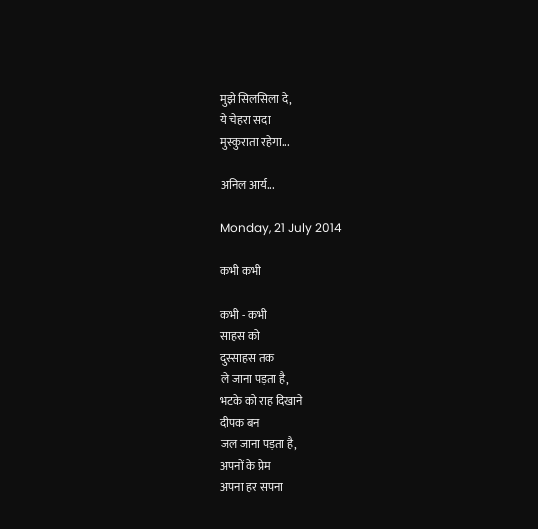मुझे सिलसिला दे,
ये चेहरा सदा
मुस्कुराता रहेगा...

अनिल आर्य...

Monday, 21 July 2014

कभी कभी

कभी - कभी
साहस को
दुस्साहस तक
ले जाना पड़ता है,
भटके को राह दिखाने
दीपक बन
जल जाना पड़ता है,
अपनों के प्रेम
अपना हर सपना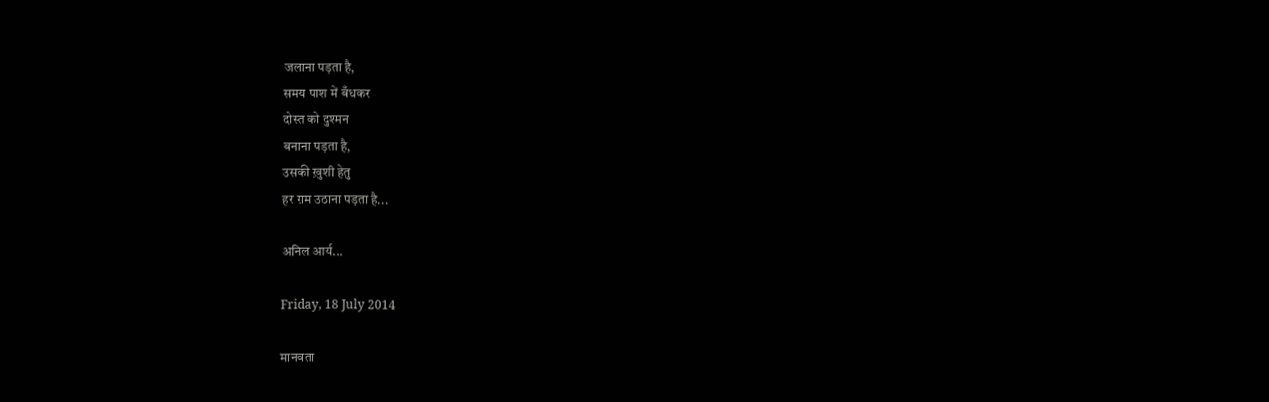जलाना पड़ता है,
समय पाश में बँधकर
दोस्त को दुश्मन
बनाना पड़ता है,
उसकी ख़ुशी हेतु
हर ग़म उठाना पड़ता है...

अनिल आर्य...

Friday, 18 July 2014

मानवता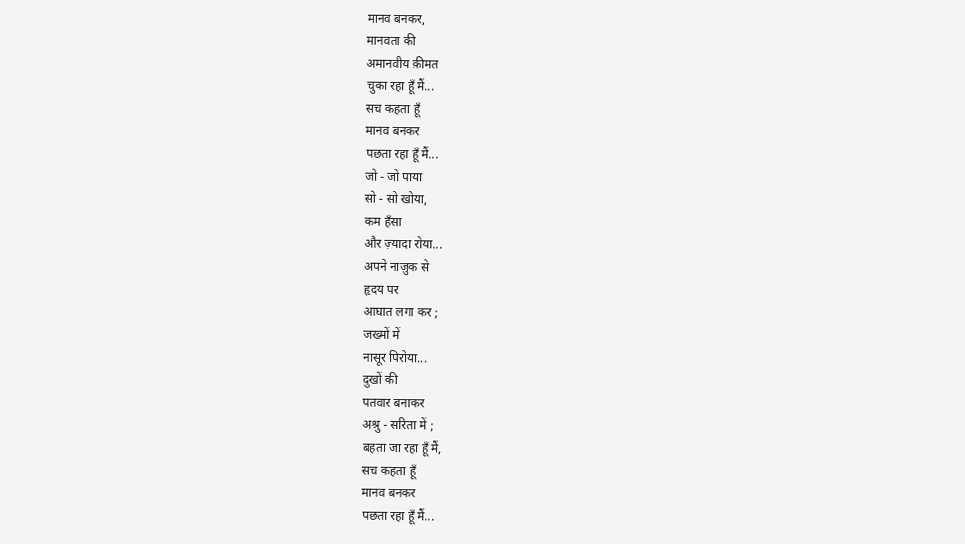मानव बनकर,
मानवता की
अमानवीय क़ीमत
चुका रहा हूँ मैं...
सच कहता हूँ
मानव बनकर
पछता रहा हूँ मैं...
जो - जो पाया
सो - सो खोया,
कम हँसा
और ज़्यादा रोया...
अपने नाज़ुक से
हृदय पर
आघात लगा कर ;
जख्मों में
नासूर पिरोया...
दुखों की
पतवार बनाकर
अश्रु - सरिता में ;
बहता जा रहा हूँ मैं,
सच कहता हूँ
मानव बनकर
पछता रहा हूँ मैं...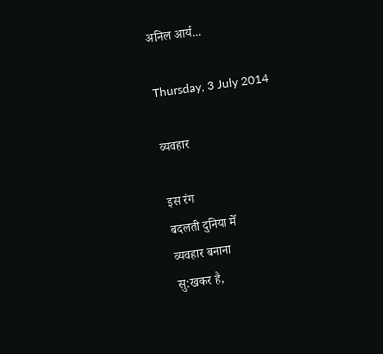अनिल आर्य...

Thursday, 3 July 2014

व्यवहार

इस रंग
बदलती दुनिया मेँ
व्यवहार बनाना
सु:खकर है,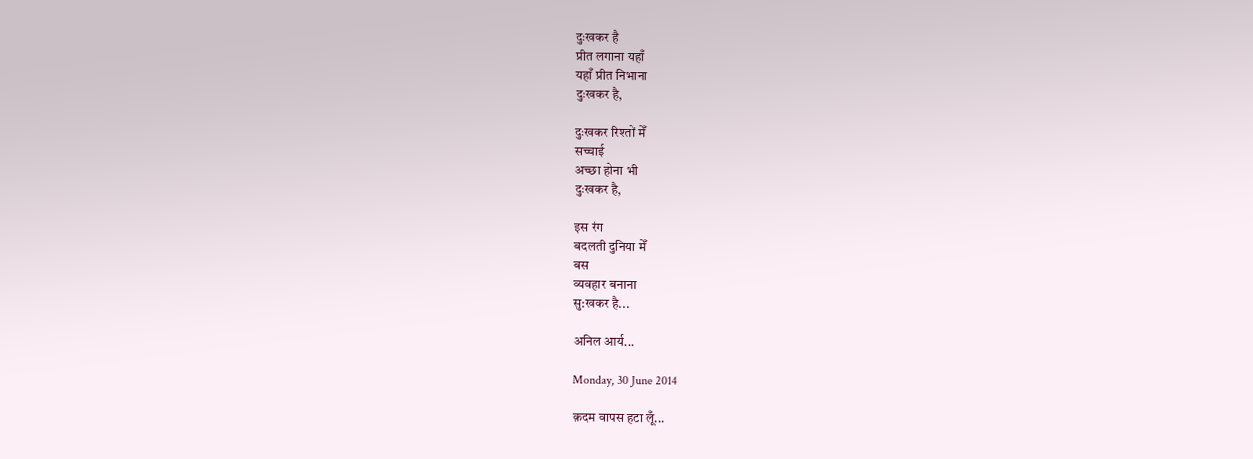दुःखकर है
प्रीत लगाना यहाँ
यहाँ प्रीत निभाना
दुःखकर है,

दुःखकर रिश्तों मेँ
सच्चाई
अच्छा होना भी
दुःखकर है,

इस रंग
बदलती दुनिया मेँ
बस
व्यवहार बनाना
सु:खकर है...

अनिल आर्य...

Monday, 30 June 2014

क़दम वापस हटा लूँ...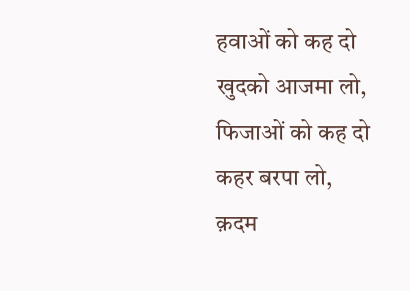हवाओं को कह दो
खुदको आजमा लो,
फिजाओं को कह दो
कहर बरपा लो,
क़दम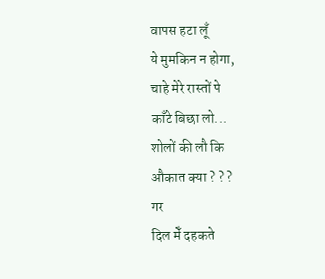वापस हटा लूँ
ये मुमकिन न होगा,
चाहे मेरे रास्तों पे
काँटे बिछा लो...
शोलों की लौ कि
औकात क्या ? ? ?
गर
दिल मेँ दहकते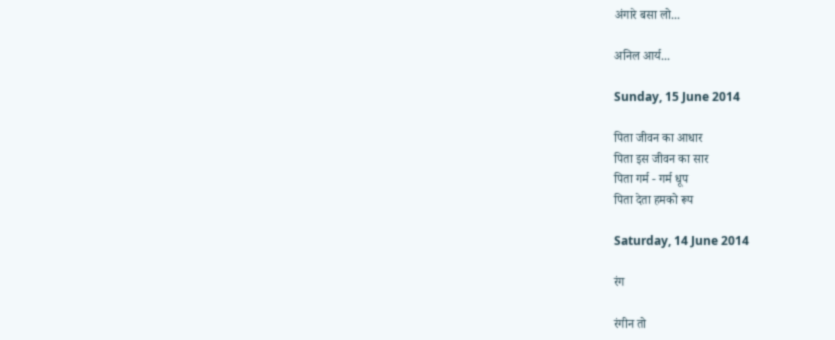अंगारे बसा लो...

अनिल आर्य...

Sunday, 15 June 2014

पिता जीवन का आधार
पिता इस जीवन का सार
पिता गर्म - गर्म धूप
पिता देता हमको रूप

Saturday, 14 June 2014

रंग

रंगीन तो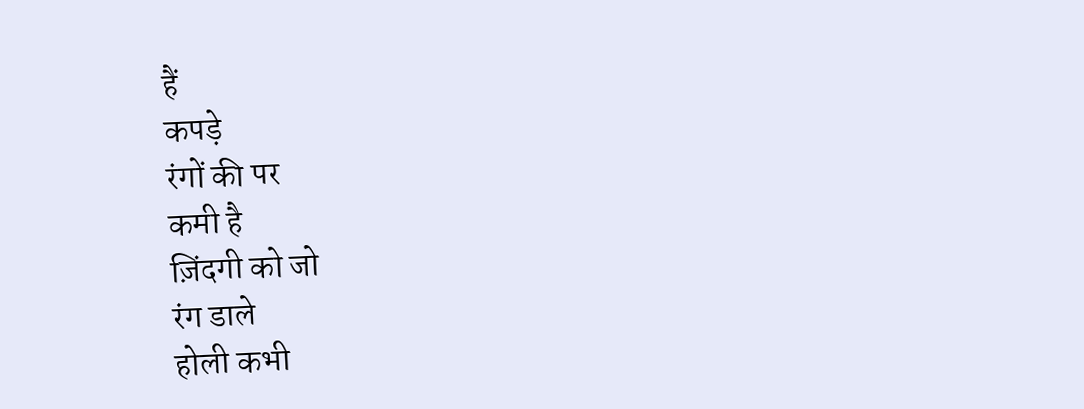हैं
कपड़े
रंगों की पर
कमी है
ज़िंदगी को जो
रंग डाले
होली कभी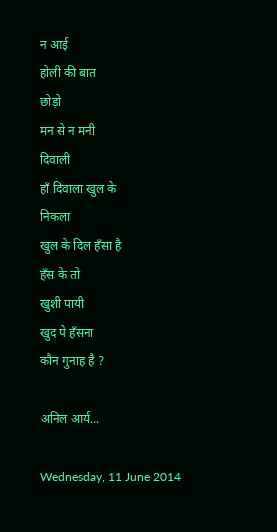न आई
होली की बात
छोड़ो
मन से न मनी
दिवाली
हाँ दिवाला खुल के
निकला
खुल के दिल हँसा है
हँस के तो
खुशी पायी
खुद पे हँसना
कौन गुनाह है ?

अनिल आर्य...

Wednesday, 11 June 2014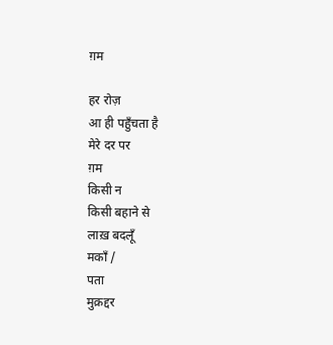ग़म

हर रोज़
आ ही पहुँचता है
मेरे दर पर
ग़म
किसी न
किसी बहाने से
लाख़ बदलूँ
मकाँ /
पता
मुक़द्दर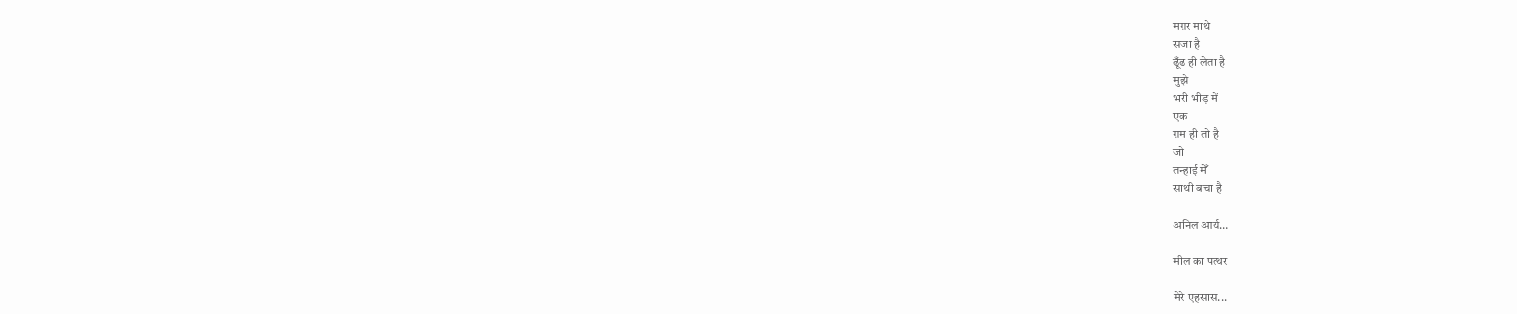मग़र माथे
सजा है
ढूँढ ही लेता है
मुझे
भरी भीड़ में
एक
ग़म ही तो है
जो
तन्हाई मेँ
साथी बचा है

अनिल आर्य…

मील का पत्थर

मेरे एहसास...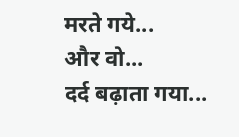मरते गये...
और वो...
दर्द बढ़ाता गया...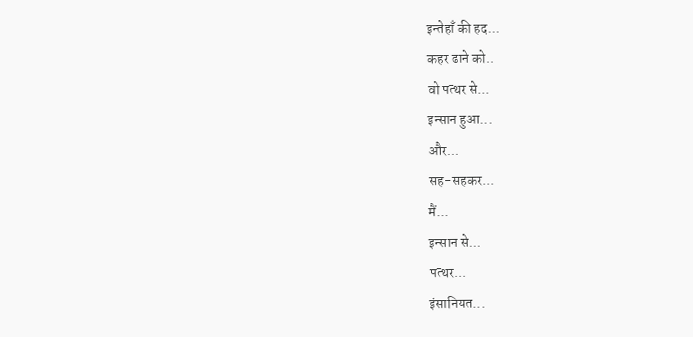इन्तेहाँ की हद...
कहर ढाने को..
वो पत्थर से...
इन्सान हुआ...
और...
सह-सहकर...
मैं...
इन्सान से...
पत्थर...
इंसानियत...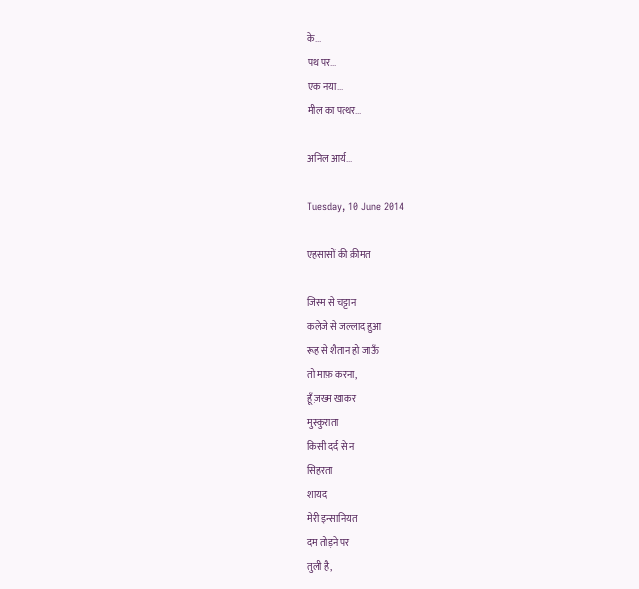के...
पथ पर...
एक नया...
मील का पत्थर...

अनिल आर्य...

Tuesday, 10 June 2014

एहसासों की क़ीमत

जिस्म से चट्टान
कलेजे से जल्लाद हुआ
रूह से शैतान हो जाऊँ
तो माफ़ करना,
हूँ ज़ख्म खाकर
मुस्कुराता
किसी दर्द से न
सिहरता
शायद
मेरी इन्सानियत
दम तोड़ने पर
तुली है,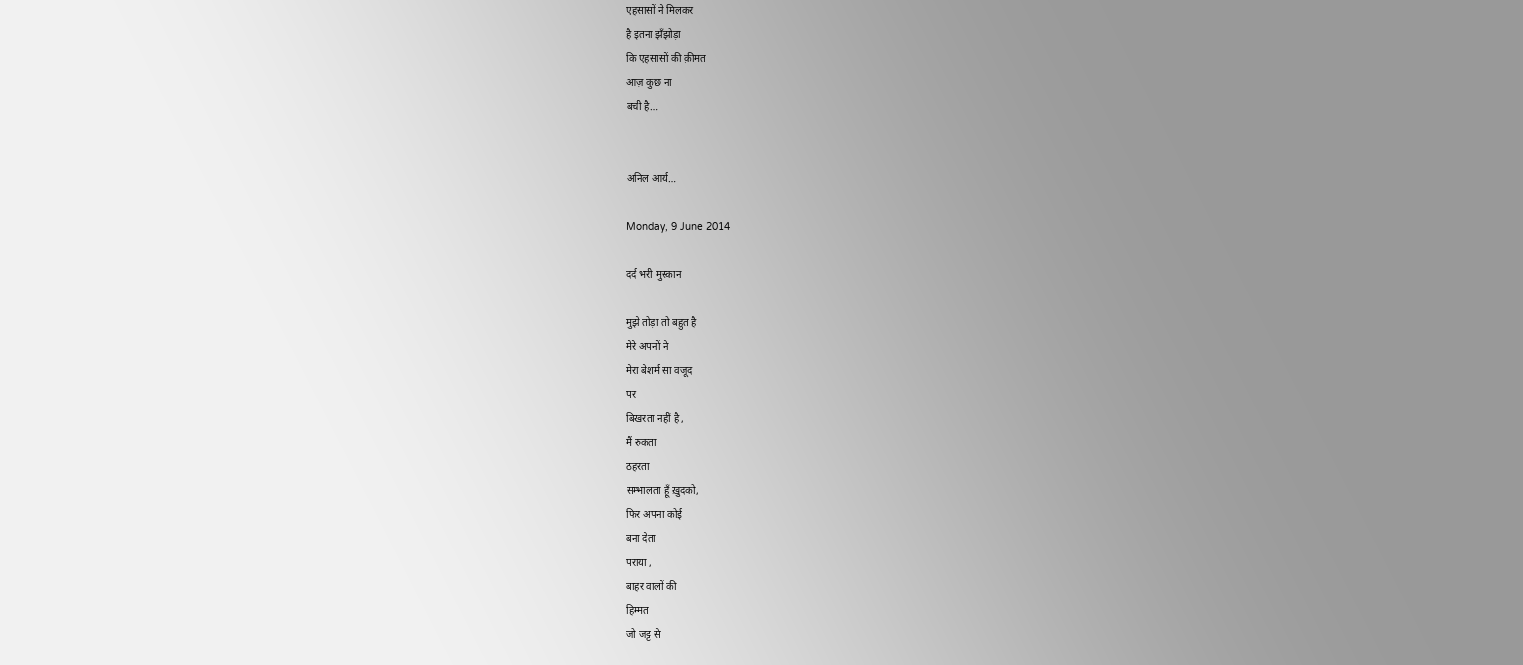एहसासों ने मिलकर
है इतना झँझोड़ा
कि एहसासों की क़ीमत
आज़ कुछ ना
बची है…


अनिल आर्य…

Monday, 9 June 2014

दर्द भरी मुस्कान

मुझे तोड़ा तो बहुत है
मेरे अपनों ने
मेरा बेशर्म सा वजूद
पर
बिखरता नहीं है ,
मैं रुकता
ठहरता
सम्भालता हूँ ख़ुदको,
फिर अपना कोई
बना देता
पराया ,
बाहर वालों की
हिम्मत
जो जट्ट से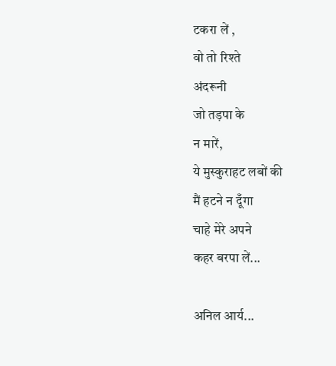टकरा लें ,
वो तो रिश्ते
अंदरूनी
जो तड़पा के
न मारें,
ये मुस्कुराहट लबों की
मैं हटने न दूँगा
चाहे मेरे अपने
कहर बरपा लें...

अनिल आर्य...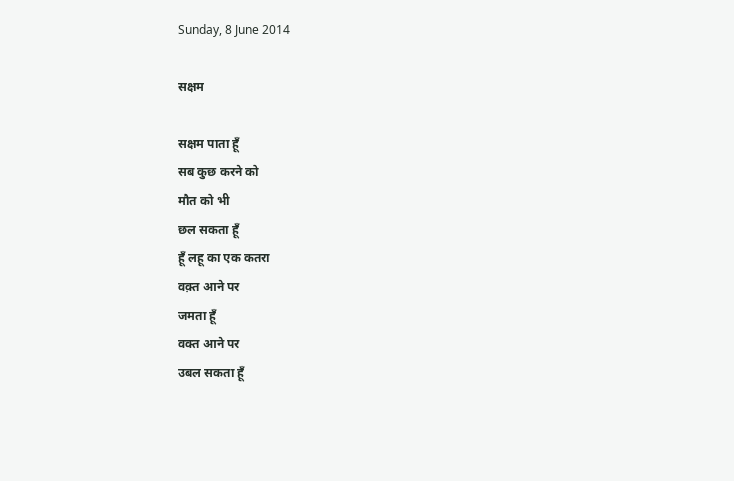Sunday, 8 June 2014

सक्षम

सक्षम पाता हूँ
सब कुछ करने को
मौत को भी
छल सकता हूँ
हूँ लहू का एक कतरा
वक़्त आने पर
जमता हूँ
वक्त आने पर
उबल सकता हूँ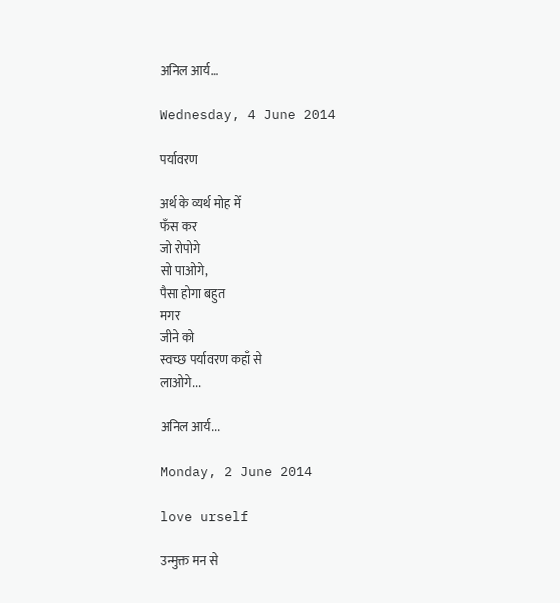अनिल आर्य…

Wednesday, 4 June 2014

पर्यावरण

अर्थ के व्यर्थ मोह मेँ
फँस कर
जो रोपोगे
सो पाओगे,
पैसा होगा बहुत
मगर
जीने को
स्वच्छ पर्यावरण कहाँ से
लाओगे...

अनिल आर्य...

Monday, 2 June 2014

love urself

उन्मुक्त मन से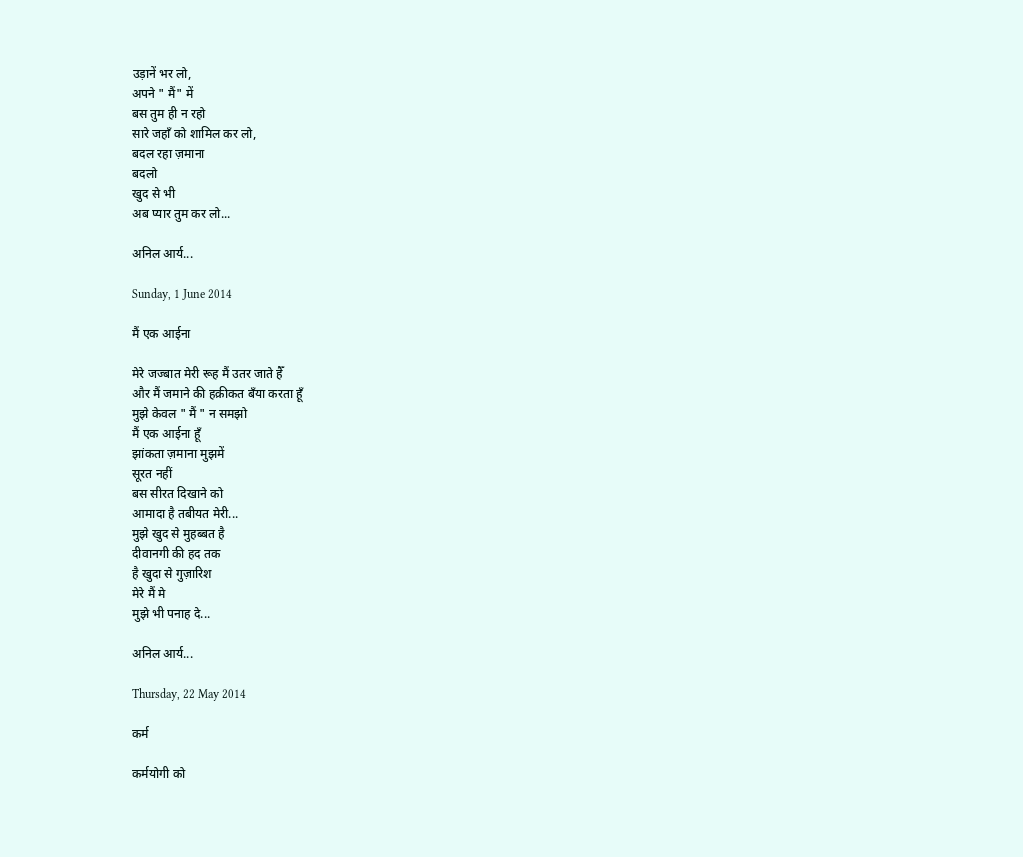उड़ानें भर लो,
अपने " मैं" में
बस तुम ही न रहो
सारे जहाँ को शामिल कर लो,
बदल रहा ज़माना
बदलो
खुद से भी
अब प्यार तुम कर लो...

अनिल आर्य...

Sunday, 1 June 2014

मैं एक आईना

मेरे जज्बात मेरी रूह मैं उतर जाते हैँ
और मैं जमाने की हक़ीकत बँया करता हूँ
मुझे केवल " मैं " न समझो
मैं एक आईना हूँ
झांकता ज़माना मुझमें
सूरत नहीं
बस सीरत दिखाने को
आमादा है तबीयत मेरी...
मुझे खुद से मुहब्बत है
दीवानगी की हद तक
है खुदा से गुज़ारिश
मेरे मैं मे
मुझे भी पनाह दे...

अनिल आर्य...

Thursday, 22 May 2014

कर्म

कर्मयोगी को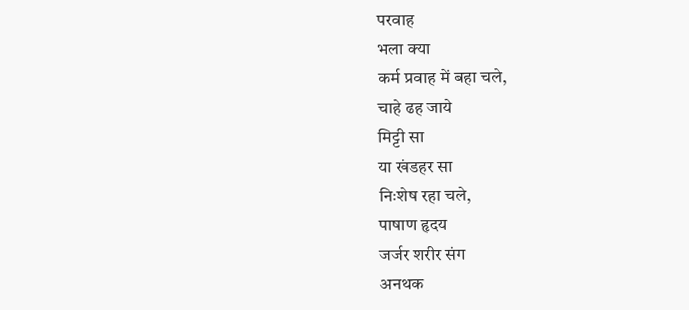परवाह
भला क्या
कर्म प्रवाह में बहा चले,
चाहे ढह जाये
मिट्टी सा
या खंडहर सा
निःशेष रहा चले,
पाषाण हृदय
जर्जर शरीर संग
अनथक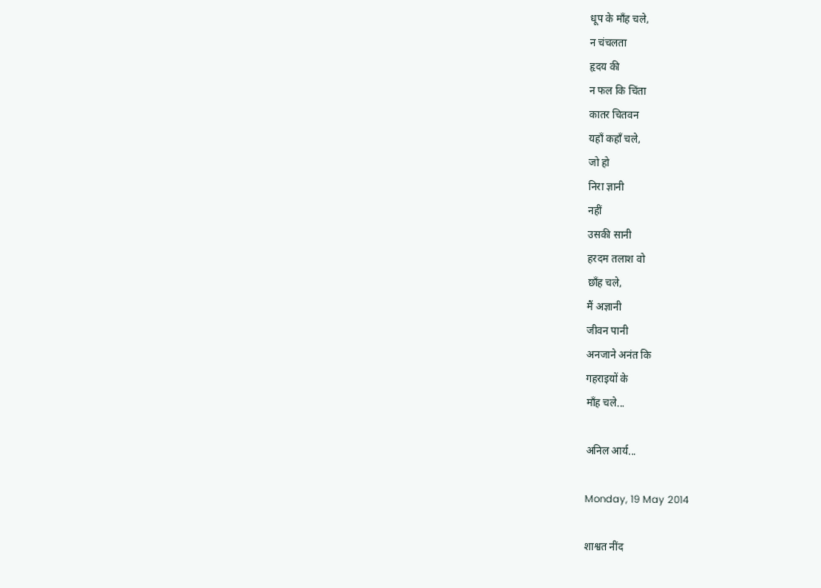धूप के माँह चले,
न चंचलता
हृदय की
न फल कि चिंता
कातर चितवन
यहाँ कहाँ चले,
जो हो
निरा ज्ञानी
नहीं
उसकी सानी
हरदम तलाश वो
छाँह चले,
मैं अज्ञानी
जीवन पानी
अनजाने अनंत कि
गहराइयों के
माँह चले...

अनिल आर्य...

Monday, 19 May 2014

शाश्वत नींद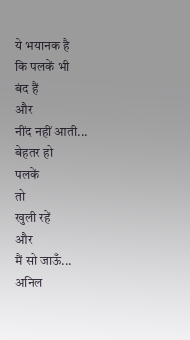ये भयानक है
कि पलकें भी
बंद हैं
और
नींद नहीं आती...
बेहतर हो
पलकें
तो
खुली रहें
और
मैं सो जाऊँ...
अनिल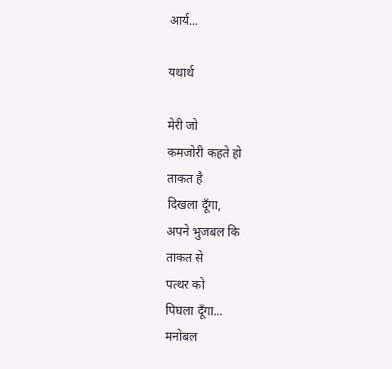आर्य...

यथार्थ

मेरी जो
कमजोरी कहते हो
ताकत है
दिखला दूँगा,
अपने भुजबल कि
ताकत से
पत्थर को
पिघला दूँगा...
मनोबल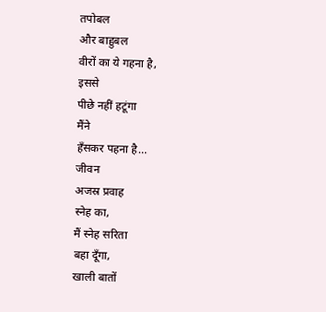तपोबल
और बाहुबल
वीरों का ये गहना है,
इससे
पीछे नहीं हटूंगा
मैंने
हँसकर पहना है...
जीवन
अजस्र प्रवाह
स्नेह का,
मैं स्नेह सरिता
बहा दूँगा,
खाली बातों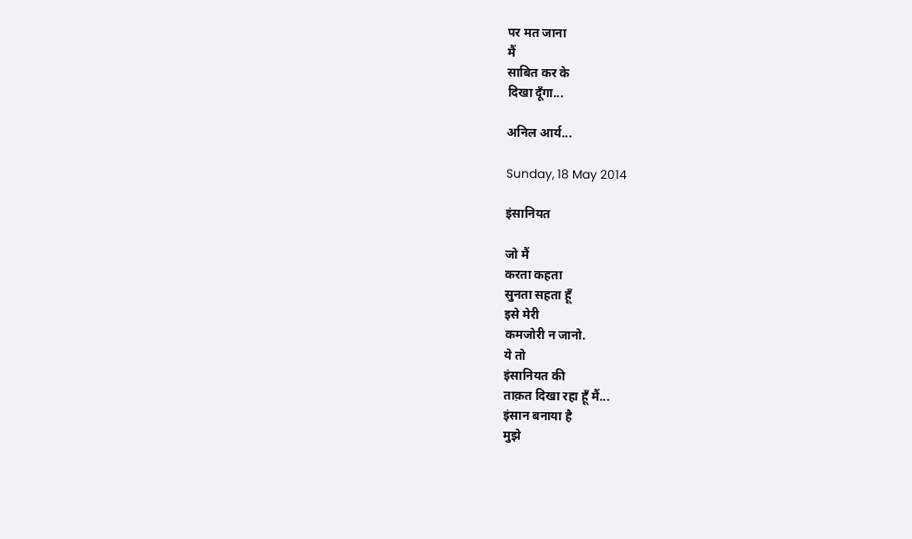पर मत जाना
मैं
साबित कर के
दिखा दूँगा...

अनिल आर्य...

Sunday, 18 May 2014

इंसानियत

जो मैं
करता कहता
सुनता सहता हूँ
इसे मेरी
कमजोरी न जानो.
ये तो
इंसानियत की
ताक़त दिखा रहा हूँ मैं...
इंसान बनाया है
मुझे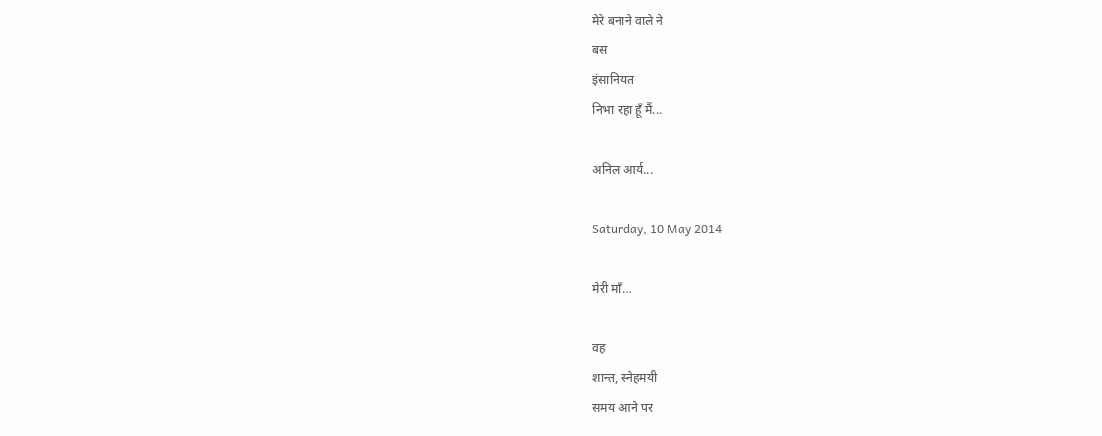मेरे बनाने वाले ने
बस
इंसानियत
निभा रहा हूँ मैं...

अनिल आर्य...

Saturday, 10 May 2014

मेरी माँ…

वह
शान्त, स्नेहमयी
समय आने पर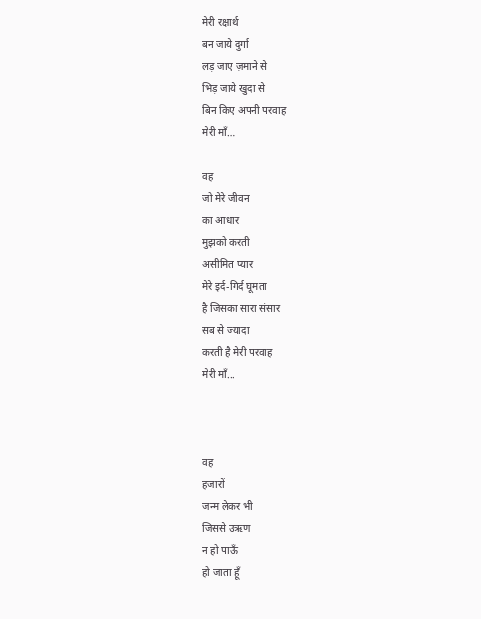मेरी रक्षार्थ
बन जाये दुर्गा
लड़ जाए ज़माने से
भिड़ जाये खुदा से
बिन किए अपनी परवाह
मेरी माँ…

वह
जो मेरे जीवन
का आधार
मुझको करती
असीमित प्यार
मेरे इर्द-गिर्द घूमता
है जिसका सारा संसार
सब से ज्यादा
करती है मेरी परवाह
मेरी माँ...



वह
हजारों
जन्म लेकर भी
जिससे उऋण
न हो पाऊँ
हो जाता हूँ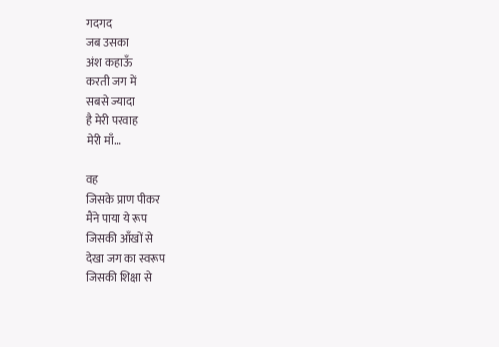गदगद
जब उसका
अंश कहाऊँ
करती जग में
सबसे ज्यादा
है मेरी परवाह
मेरी माँ…

वह
जिसके प्राण पीकर
मैंने पाया ये रूप
जिसकी आँखों से
देखा जग का स्वरूप
जिसकी शिक्षा से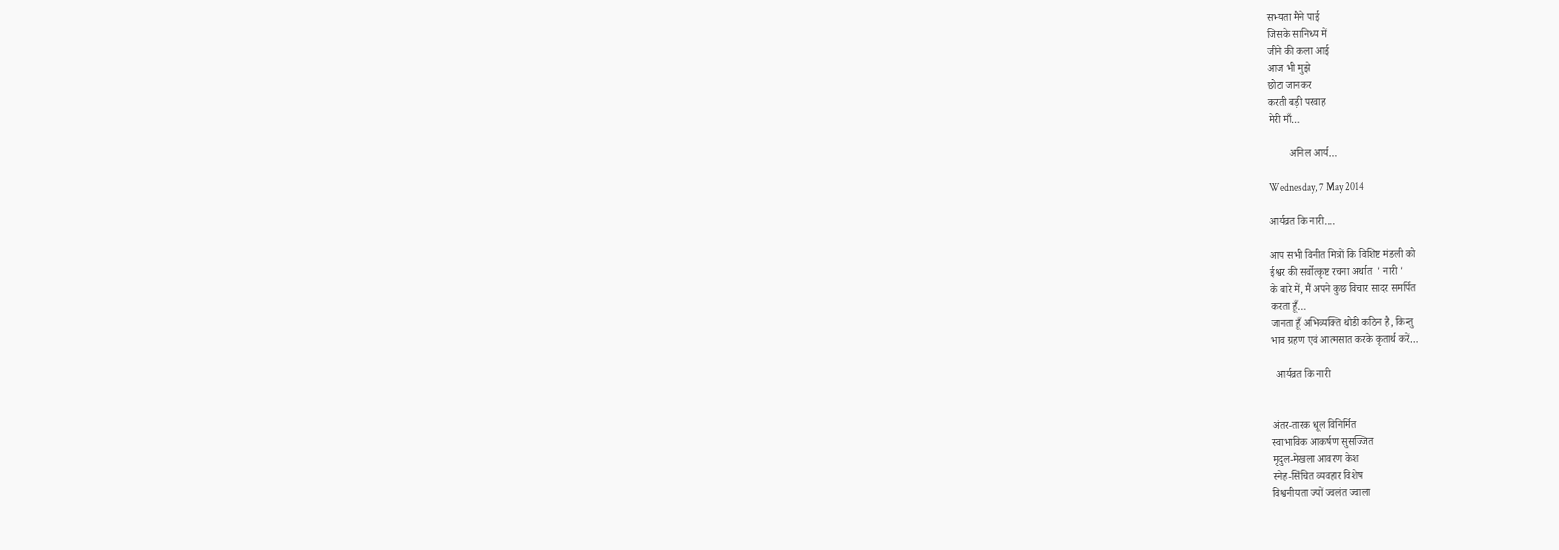सभ्यता मैने पाई
जिसके सानिध्य में
जीने की कला आई
आज भी मुझे
छोटा जानकर
करती बड़ी परवाह
मेरी माँ…

        अनिल आर्य…

Wednesday, 7 May 2014

आर्यव्रत कि नारी....

आप सभी विनीत मित्रों कि विशिष्ट मंडली को
ईश्वर की सर्वोत्कृष्ट रचना अर्थात  ' नारी '
के बारे में, मैं अपने कुछ विचार सादर समर्पित
करता हूँ…
जानता हूँ अभिव्यक्ति थोडी कठिन है, किन्तु
भाव ग्रहण एवं आत्मसात करके कृतार्थ करें…

  आर्यव्रत कि नारी


अंतर-तारक धूल विनिर्मित
स्वाभाविक आकर्षण सुसज्जित
मृदुल-मेखला आवरण केश
स्नेह-सिंचित व्यवहार विशेष
विश्वनीयता ज्यों ज्वलंत ज्वाला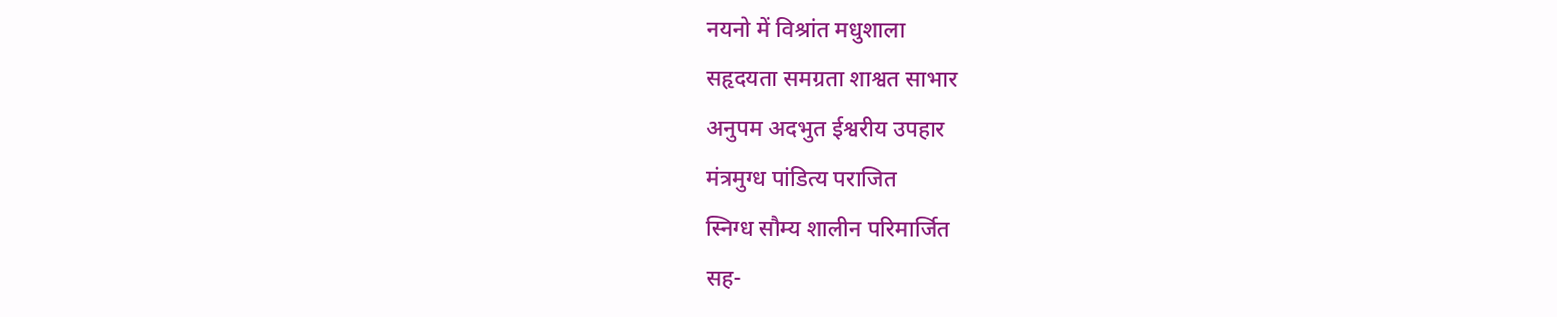नयनो में विश्रांत मधुशाला
सहृदयता समग्रता शाश्वत साभार
अनुपम अदभुत ईश्वरीय उपहार
मंत्रमुग्ध पांडित्य पराजित
स्निग्ध सौम्य शालीन परिमार्जित
सह-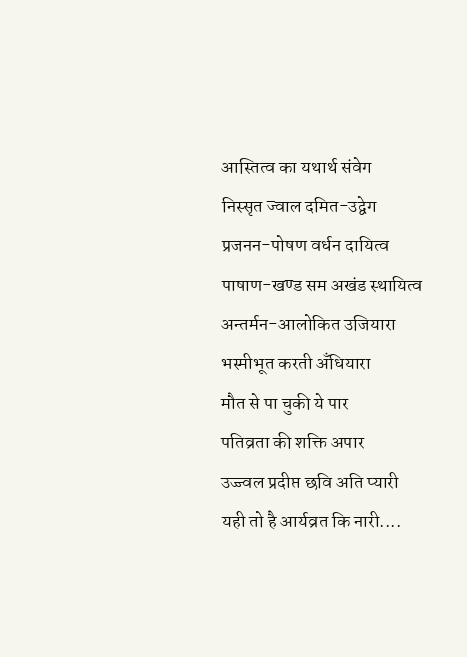आस्तित्व का यथार्थ संवेग
निस्सृत ज्वाल दमित-उद्वेग
प्रजनन-पोषण वर्धन दायित्व
पाषाण-खण्ड सम अखंड स्थायित्व
अन्तर्मन-आलोकित उजियारा
भस्मीभूत करती अँधियारा
मौत से पा चुकी ये पार
पतिव्रता की शक्ति अपार
उज्ज्वल प्रदीप्त छवि अति प्यारी
यही तो है आर्यव्रत कि नारी....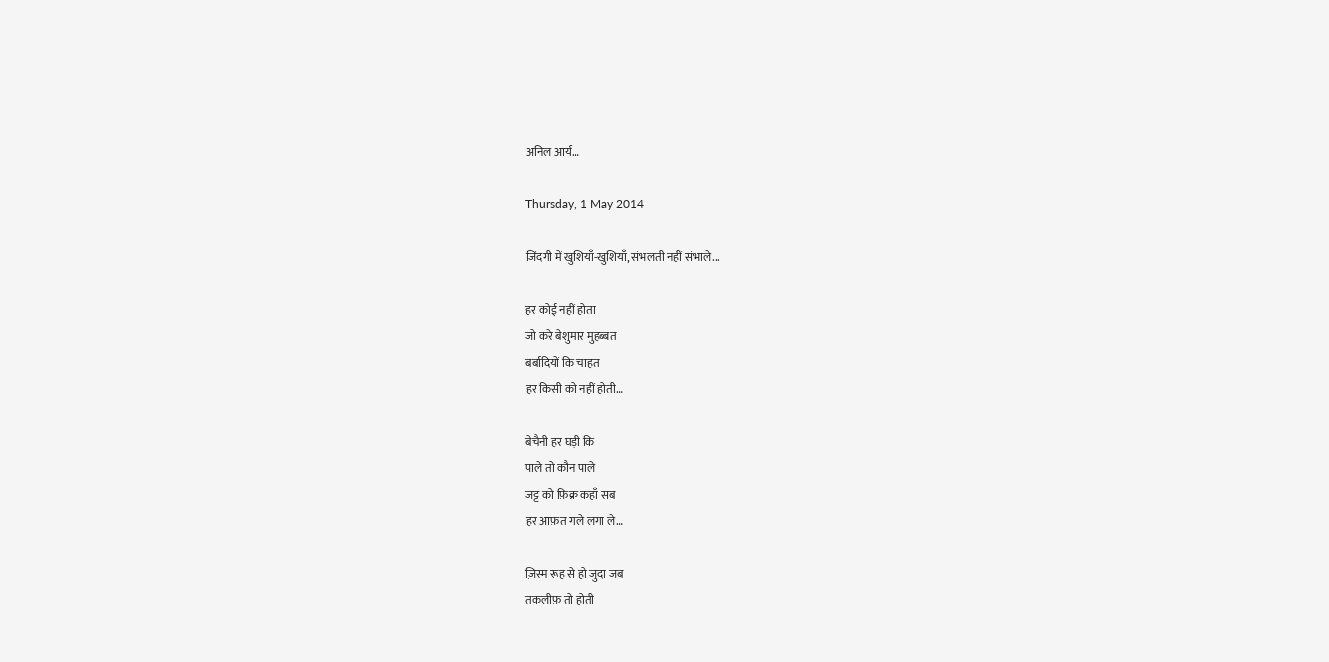अनिल आर्य…

Thursday, 1 May 2014

जिंदगी में खुशियाँ-खुशियाँ, संभलती नहीं संभाले...

हर कोई नहीं होता
जो करे बेशुमार मुहब्बत
बर्बादियों कि चाहत
हर किसी को नहीं होती…

बेचैनी हर घड़ी कि
पाले तो कौन पाले
जट्ट को फ़िक्र कहाँ सब
हर आफ़त गले लगा ले…

ज़िस्म रूह से हो जुदा जब
तकलीफ़ तो होती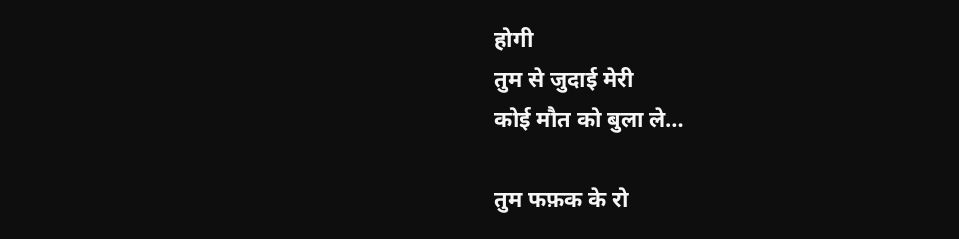होगी
तुम से जुदाई मेरी
कोई मौत को बुला ले…

तुम फफ़क के रो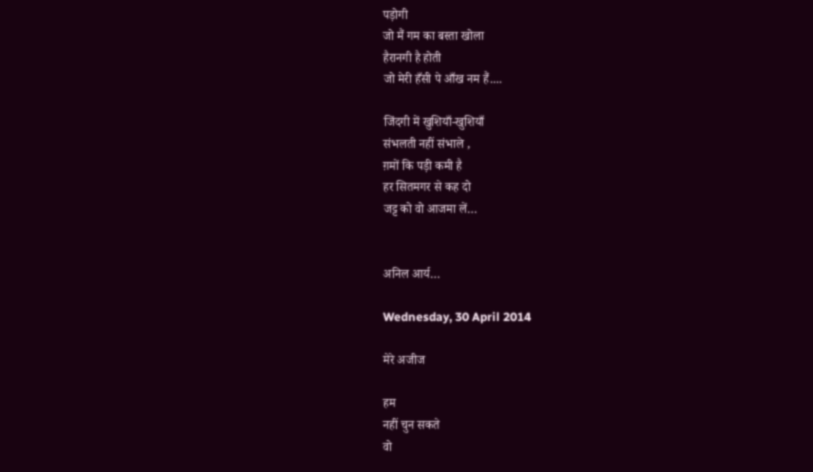पड़ोगी
जो मैं गम का बस्ता खोला
हैरानगी है होती
जो मेरी हँसी पे आँख नम हैं....

जिंदगी में खुशियाँ-खुशियाँ
संभलती नहीं संभाले ,
ग़मों कि पड़ी कमी है
हर सितमगर से कह दो
जट्ट को वो आजमा लें…


अनिल आर्य…

Wednesday, 30 April 2014

मेरे अजीज

हम
नहीं चुन सकते
वो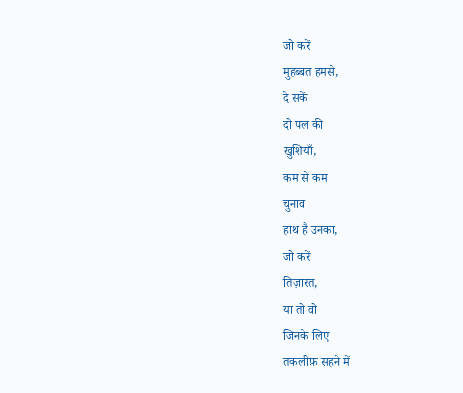जो करें
मुहब्बत हमसे,
दे सकें
दो पल की
खुशियाँ,
कम से कम
चुनाव
हाथ है उनका,
जो करें
तिज़ारत,
या तो वो
जिनके लिए
तकलीफ़ सहने में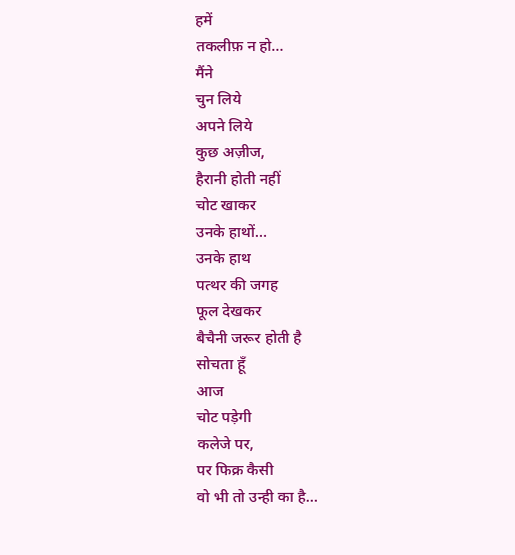हमें
तकलीफ़ न हो…
मैंने
चुन लिये
अपने लिये
कुछ अज़ीज,
हैरानी होती नहीं
चोट खाकर
उनके हाथों…
उनके हाथ
पत्थर की जगह
फूल देखकर
बैचैनी जरूर होती है
सोचता हूँ
आज
चोट पड़ेगी
कलेजे पर,
पर फिक्र कैसी
वो भी तो उन्ही का है…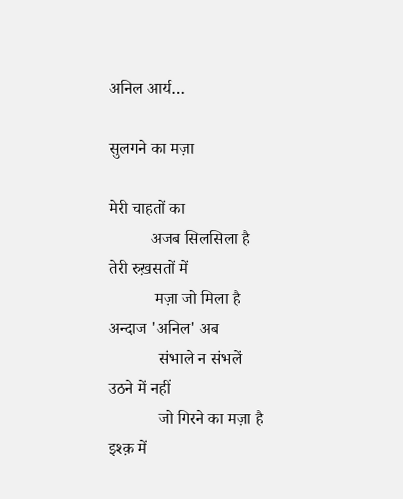अनिल आर्य…

सुलगने का मज़ा

मेरी चाहतों का
          अजब सिलसिला है
तेरी रुख़सतों में
           मज़ा जो मिला है
अन्दाज 'अनिल' अब
            संभाले न संभलें
उठने में नहीं
            जो गिरने का मज़ा है
इश्क़ में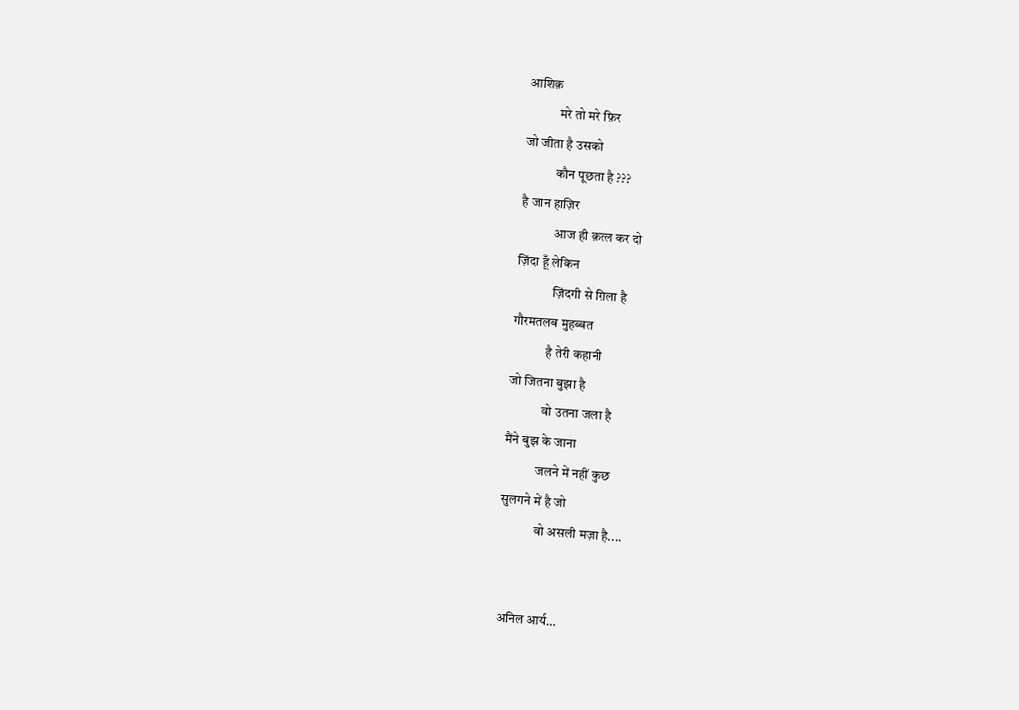आशिक़
            मरे तो मरे फ़िर
जो जीता है उसको
            कौन पूछता है ???
है जान हाज़िर
             आज ही क़त्ल कर दो
ज़िंदा हूँ लेकिन
              ज़िंदगी से ग़िला है
गौरमतलब मुहब्बत
             है तेरी कहानी
जो जितना बुझा है
             वो उतना जला है
मैंने बुझ के जाना
            जलने में नहीं कुछ
सुलगने में है जो
             वो असली मज़ा है....


 अनिल आर्य…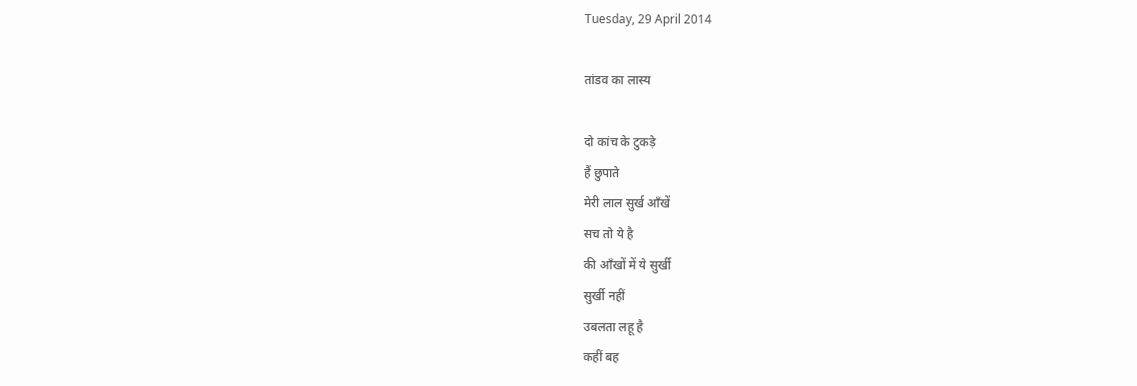Tuesday, 29 April 2014

तांडव का लास्य

दो कांच के टुकड़े
हैं छुपाते
मेरी लाल सुर्ख आँखें
सच तो ये है
की आँखों में ये सुर्खी
सुर्खी नहीं
उबलता लहू है
कहीं बह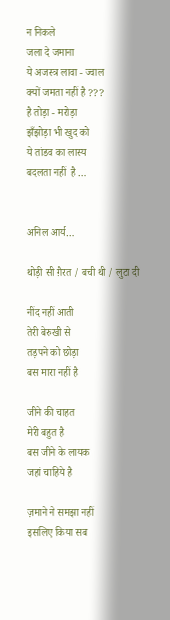न निकले
जला दे जमाना
ये अजस्त्र लावा - ज्वाल
क्यों जमता नहीं है ???
है तोड़ा - मरोड़ा
झँझोड़ा भी खुद को
ये तांडव का लास्य
बदलता नहीं  है …


अनिल आर्य…

थोड़ी सी ग़ैरत / बची थी / लुटा दी

नींद नहीं आती
तेरी बेरुखी से
तड़पने को छोड़ा
बस मारा नहीं है

जीने की चाहत
मेरी बहुत है
बस जीने के लायक
जहां चाहिये है

ज़माने ने समझा नहीं
इसलिए किया सब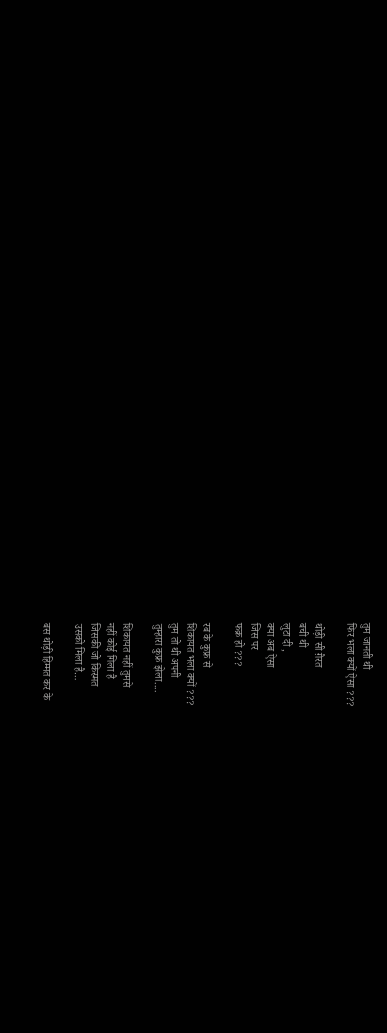तुम जानती थी
फिर भला क्यों ऐसा ???

थोड़ी सी ग़ैरत
बची थी
लुटा दी ,
क्या अब ऐसा
जिस पर
फक्र हो ???

रब के कुफ्र से
शिकायत भला क्यों ???
तुम तो थी अपनी
तुम्हारा कुफ्र झेला....

शिकायत नहीं तुमसे
नहीं कोई गिला है
जिसकी जो किस्मत
उसको मिला है…

बस थोड़ी हिम्मत कर के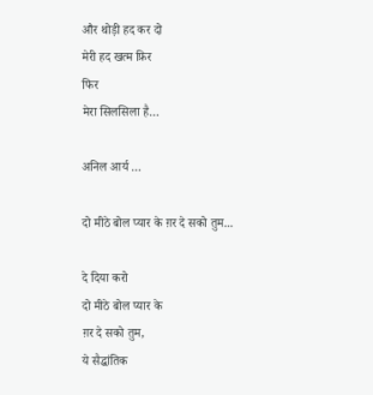और थोड़ी हद कर दो
मेरी हद खत्म फ़िर
फिर
मेरा सिलसिला है…

अनिल आर्य …

दो मीठे बोल प्यार के ग़र दे सको तुम...

दे दिया करो
दो मीठे बोल प्यार के
ग़र दे सको तुम,
ये सैद्धांतिक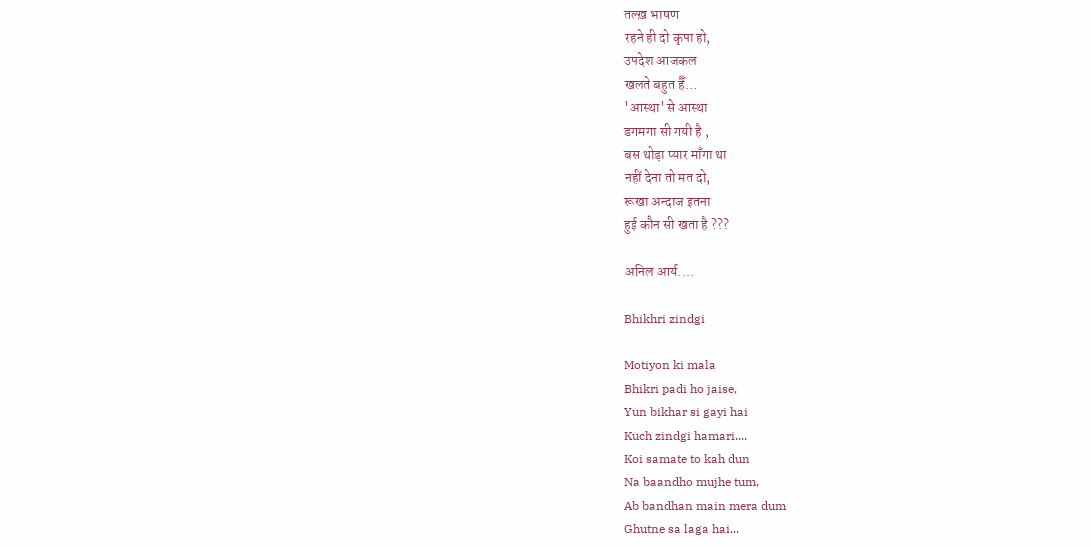तल्ख़ भाषण
रहने ही दो कृपा हो,
उपदेश आजकल
खलते बहुत हैँ…
'आस्था' से आस्था
डगमगा सी गयी है ,
बस थोड़ा प्यार माँगा था
नहीं देना तो मत दो,
रूखा अन्दाज इतना
हुई कौन सी खता है ???

अनिल आर्य....

Bhikhri zindgi

Motiyon ki mala
Bhikri padi ho jaise,
Yun bikhar si gayi hai
Kuch zindgi hamari....
Koi samate to kah dun
Na baandho mujhe tum,
Ab bandhan main mera dum
Ghutne sa laga hai...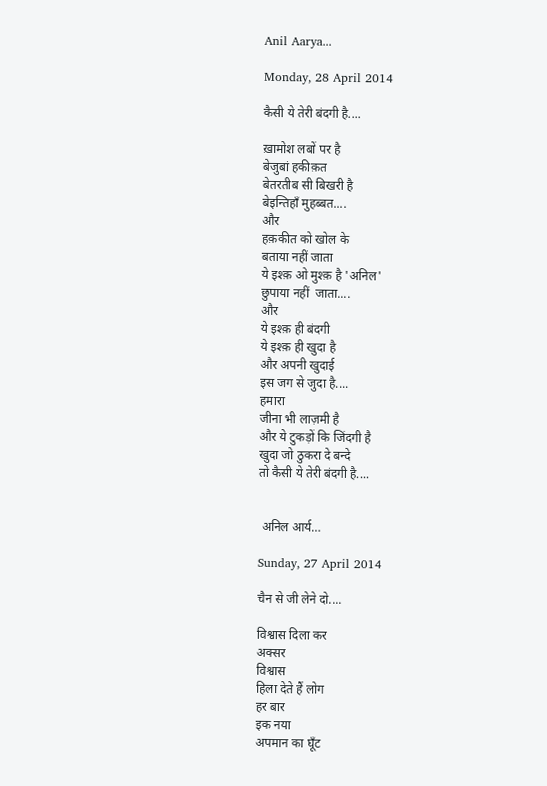Anil Aarya...

Monday, 28 April 2014

कैसी ये तेरी बंदगी है....

ख़ामोश लबों पर है
बेजुबां हकीक़त
बेतरतीब सी बिखरी है
बेइन्तिहाँ मुहब्बत....
और
हक़कीत को खोल के
बताया नहीं जाता
ये इश्क़ ओ मुश्क़ है 'अनिल'
छुपाया नहीं  जाता....
और
ये इश्क़ ही बंदगी
ये इश्क़ ही खुदा है
और अपनी खुदाई
इस जग से जुदा है....
हमारा
जीना भी लाज़मी है
और ये टुकड़ों कि जिंदगी है
खुदा जो ठुकरा दे बन्दे
तो कैसी ये तेरी बंदगी है....


 अनिल आर्य…

Sunday, 27 April 2014

चैन से जी लेने दो....

विश्वास दिला कर
अक्सर
विश्वास
हिला देते हैं लोग
हर बार
इक नया
अपमान का घूँट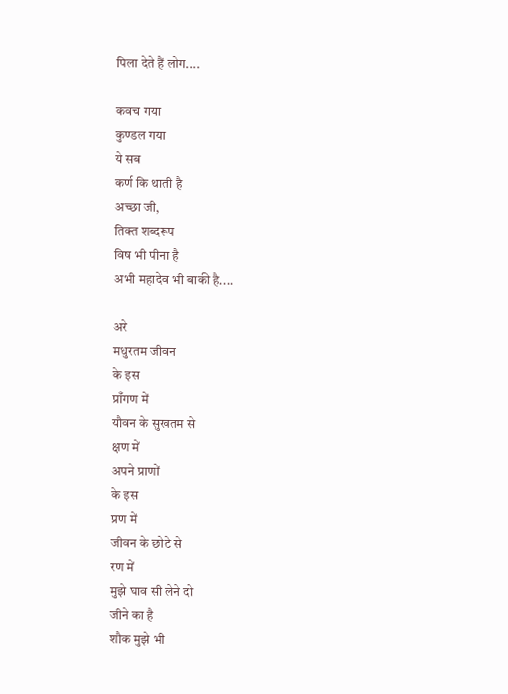पिला देते हैं लोग....

कवच गया
कुण्डल गया
ये सब
कर्ण कि थाती है
अच्छा जी,
तिक्त शब्दरूप
विष भी पीना है
अभी महादेव भी बाकी है....

अरे
मधुरतम जीवन
के इस
प्राँगण में
यौवन के सुखतम से
क्षण में
अपने प्राणों
के इस
प्रण में
जीवन के छोटे से
रण में
मुझे घाव सी लेने दो
जीने का है
शौक मुझे भी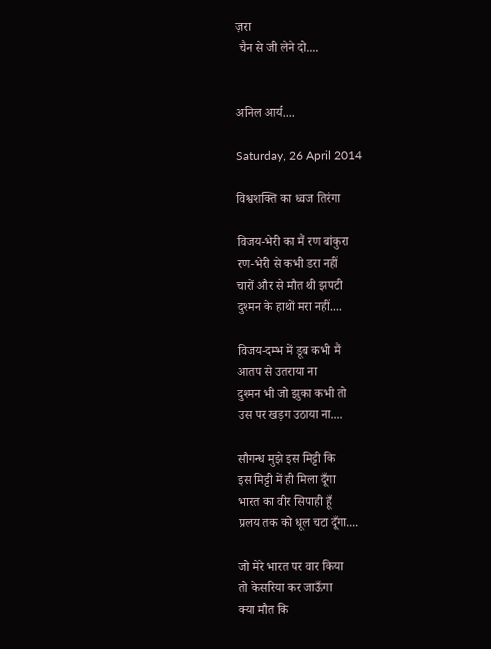ज़रा
 चैन से जी लेने दो....


अनिल आर्य....

Saturday, 26 April 2014

विश्वशक्ति का ध्वज तिरंगा

विजय-भेरी का मैं रण बांकुरा
रण-भेरी से कभी डरा नहीं
चारों और से मौत थी झपटी
दुश्मन के हाथों मरा नहीं....

विजय-दम्भ में डूब कभी मैं
आतप से उतराया ना
दुश्मन भी जो झुका कभी तो
उस पर खड़ग उठाया ना....

सौगन्ध मुझे इस मिट्टी कि
इस मिट्टी में ही मिला दूँगा
भारत का वीर सिपाही हूँ
प्रलय तक को धूल चटा दूँगा....

जो मेरे भारत पर वार किया
तो केसरिया कर जाऊँगा
क्या मौत कि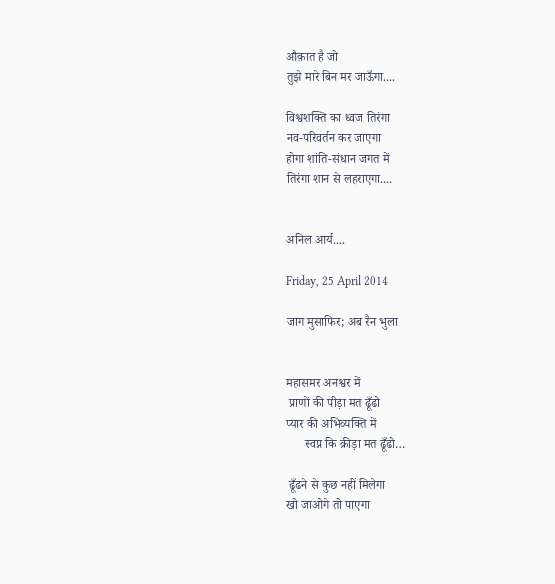औक़ात है जो
तुझे मारे बिन मर जाऊँगा....

विश्वशक्ति का ध्वज तिरंगा
नव-परिवर्तन कर जाएगा
होगा शांति-संधान जगत में
तिरंगा शान से लहराएगा....


अनिल आर्य....

Friday, 25 April 2014

जाग मुसाफिर; अब रैन भुला


महासमर अनश्वर में
 प्राणों की पीड़ा मत ढूँढो
प्यार की अभिव्यक्ति में
      स्वप्न कि क्रीड़ा मत ढूँढो…

 ढूँढने से कुछ नहीं मिलेगा
खो जाओगे तो पाएगा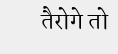तैरोगे तो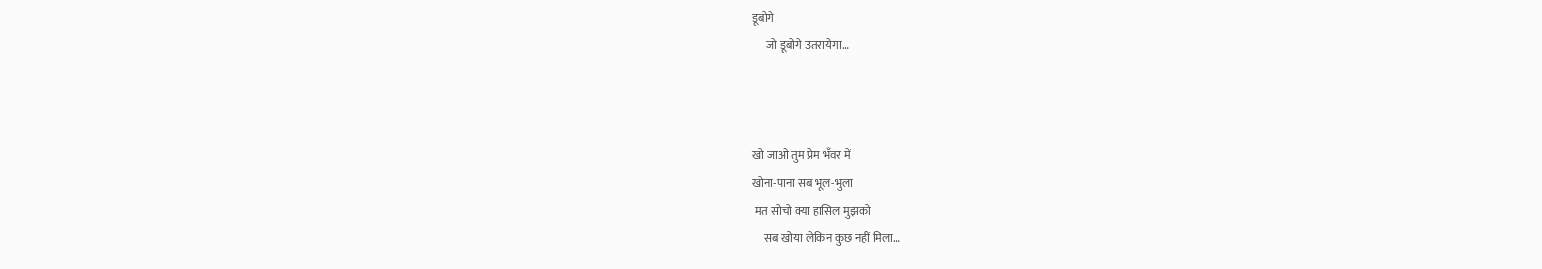डूबोगे
      जो डूबोगे उतरायेगा…



खो जाओ तुम प्रेम भँवर में
खोना-पाना सब भूल-भुला
 मत सोचो क्या हासिल मुझको
     सब खोया लेकिन कुछ नहीं मिला…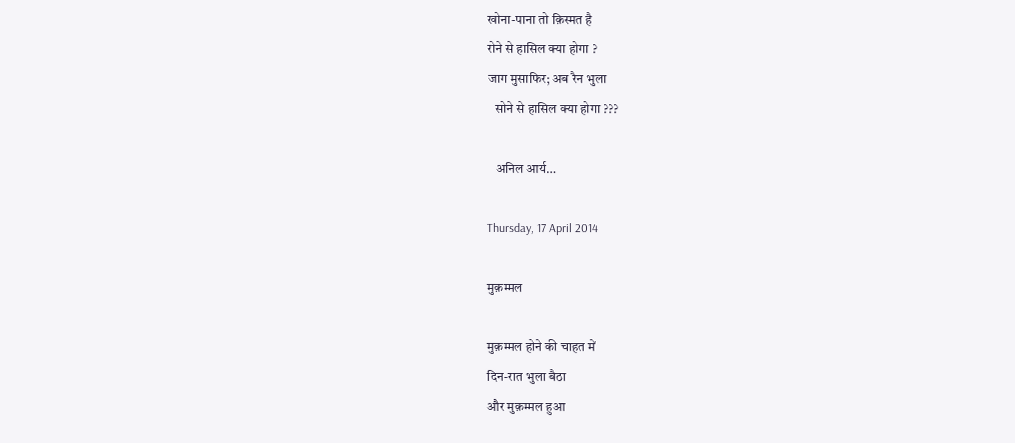खोना-पाना तो क़िस्मत है
रोने से हासिल क्या होगा ?
जाग मुसाफिर; अब रैन भुला
   सोने से हासिल क्या होगा ???

   अनिल आर्य…

Thursday, 17 April 2014

मुक़म्मल

मुक़म्मल होने की चाहत में
दिन-रात भुला बैठा
और मुक़म्मल हुआ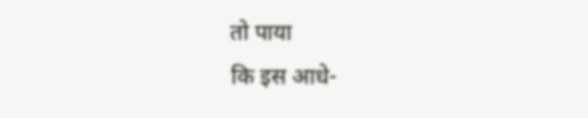तो पाया
कि इस आधे-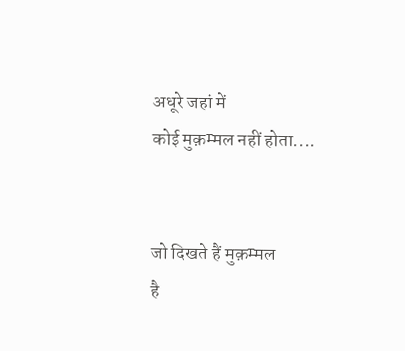अधूरे जहां में
कोई मुक़म्मल नहीं होता....


जो दिखते हैं मुक़म्मल
है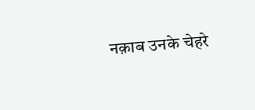नक़ाब उनके चेहरे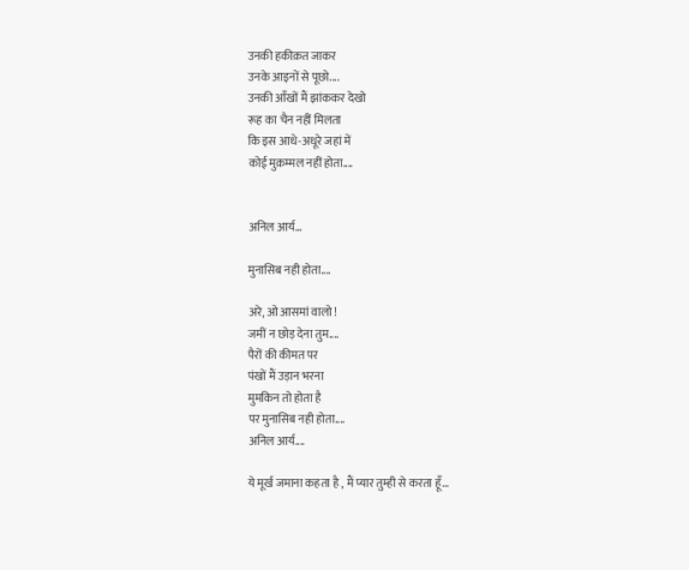उनकी हकीक़त जाकर
उनके आइनों से पूछो....
उनकी आँखों मैं झांककर देखो
रूह का चैन नहीं मिलता
कि इस आधे-अधूरे जहां में
कोई मुक़म्मल नहीं होता....


अनिल आर्य…

मुनासिब नही होता....

अरे, ओ आसमां वालो !
जमीं न छोड़ देना तुम....
पैरों की कीमत पर
पंखों मैं उड़ान भरना
मुमकिन तो होता है
पर मुनासिब नही होता....
अनिल आर्य....

ये मूर्ख जमाना कहता है , मैं प्यार तुम्ही से करता हूँ…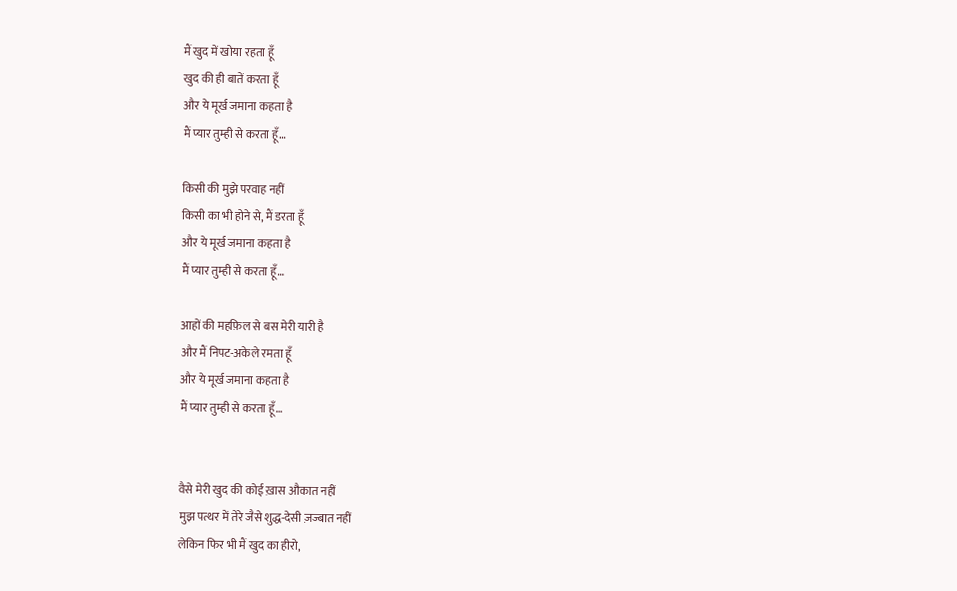मैं खुद में खोया रहता हूँ
खुद की ही बातें करता हूँ
और ये मूर्ख जमाना कहता है
मैं प्यार तुम्ही से करता हूँ…

किसी की मुझे परवाह नहीं
किसी का भी होने से, मैं डरता हूँ
और ये मूर्ख जमाना कहता है
मैं प्यार तुम्ही से करता हूँ…

आहों की महफ़िल से बस मेरी यारी है
और मैं निपट-अकेले रमता हूँ
और ये मूर्ख जमाना कहता है
मैं प्यार तुम्ही से करता हूँ…


वैसे मेरी खुद की कोई ख़ास औकात नहीं
मुझ पत्थर में तेरे जैसे शुद्ध-देसी ज़ज्बात नहीं
लेकिन फिर भी मैं खुद का हीरो,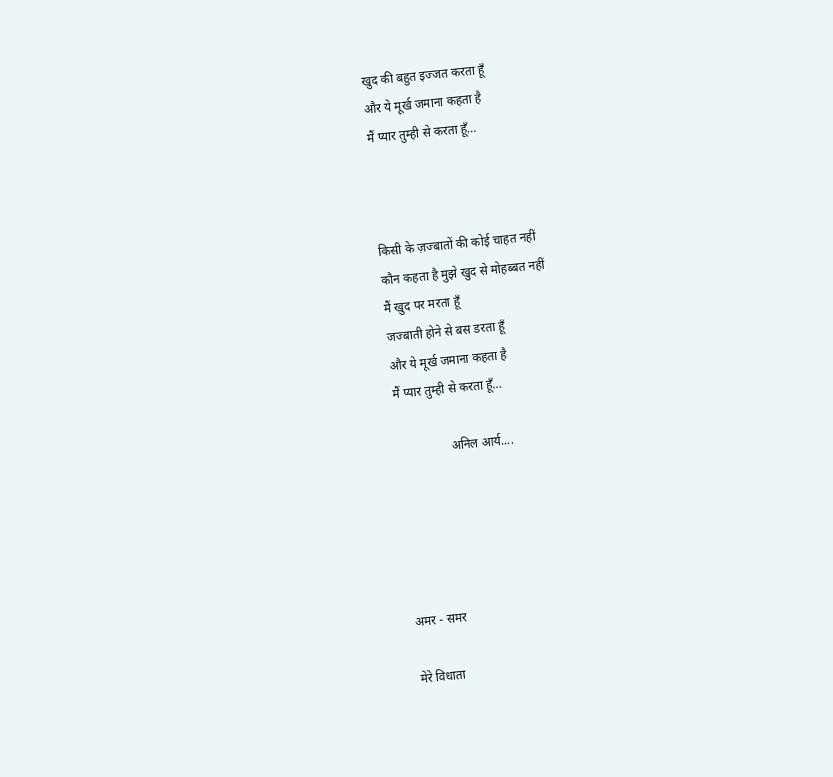खुद की बहुत इज्जत करता हूँ
और ये मूर्ख जमाना कहता है
मैं प्यार तुम्ही से करता हूँ…



किसी के ज़ज्बातों की कोई चाहत नहीं
कौन कहता है मुझे खुद से मोहब्बत नहीं
मैं खुद पर मरता हूँ
जज्बाती होने से बस डरता हूँ
और ये मूर्ख जमाना कहता है
मैं प्यार तुम्ही से करता हूँ…

                 अनिल आर्य....





अमर - समर

मेरे विधाता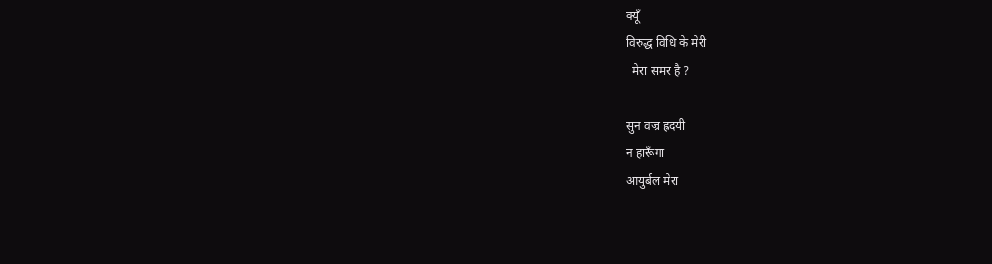क्यूँ
विरुद्ध विधि के मेरी
  मेरा समर है ?

सुन वज्र ह्रदयी
न हारूँगा
आयुर्बल मेरा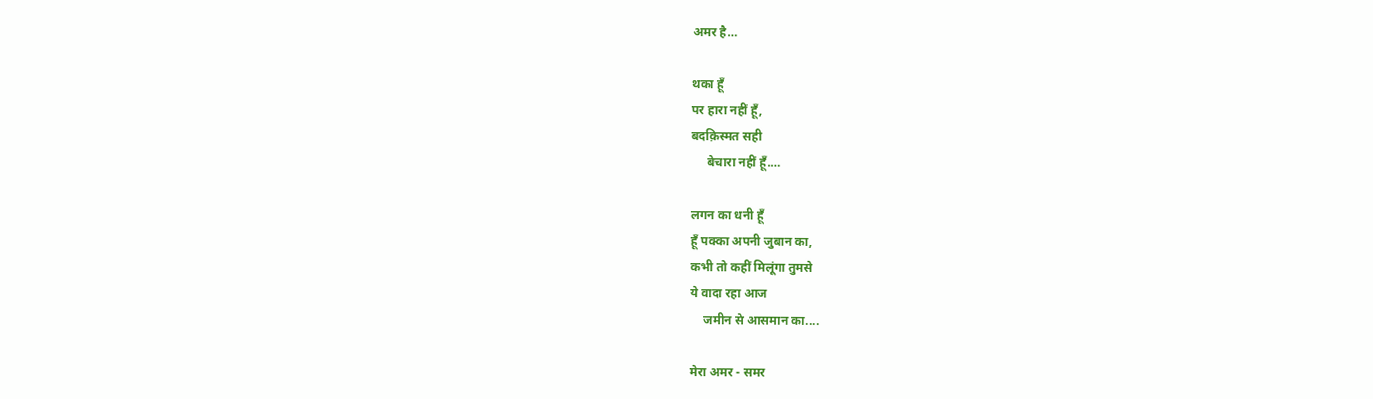अमर है…

थका हूँ
पर हारा नहीं हूँ,
बदक़िस्मत सही
     बेचारा नहीं हूँ.…

लगन का धनी हूँ
हूँ पक्का अपनी जुबान का,
कभी तो कहीं मिलूंगा तुमसे
ये वादा रहा आज
    जमीन से आसमान का....

मेरा अमर - समर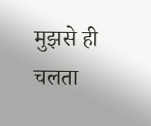मुझसे ही चलता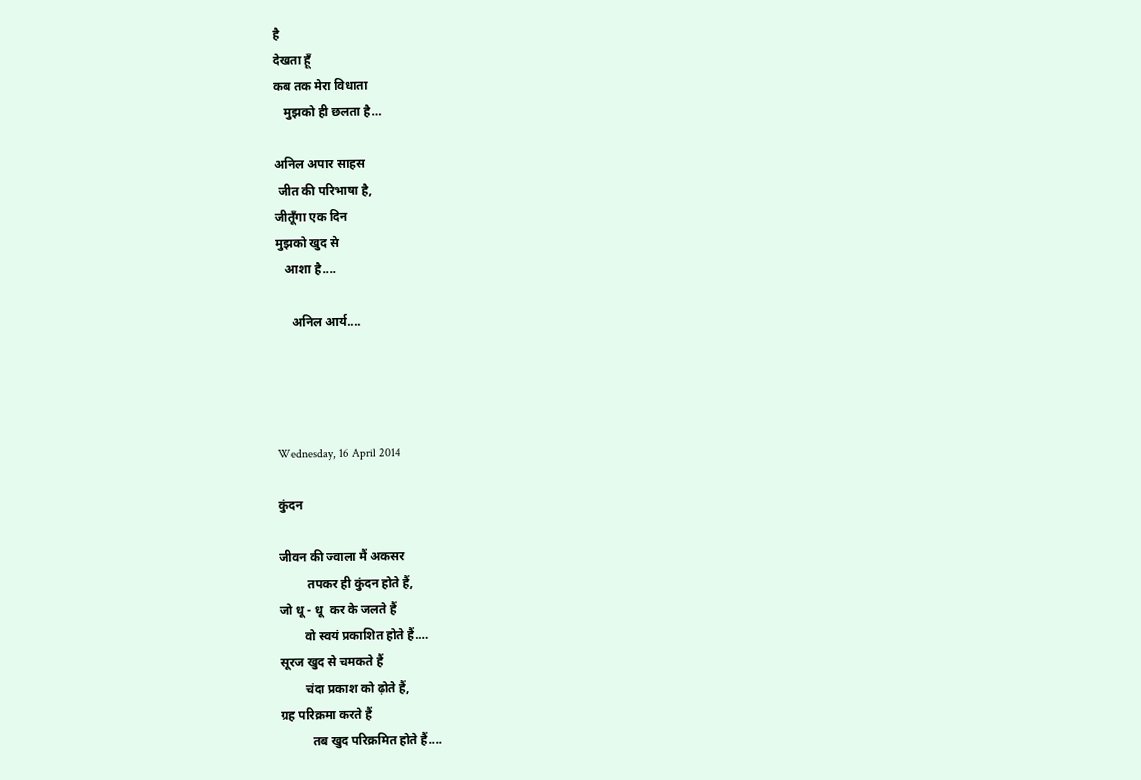है
देखता हूँ
कब तक मेरा विधाता
   मुझको ही छलता है…

अनिल अपार साहस
 जीत की परिभाषा है,
जीतूँगा एक दिन
मुझको खुद से
   आशा है....

     अनिल आर्य....




Wednesday, 16 April 2014

कुंदन

जीवन की ज्वाला मैं अकसर
         तपकर ही कुंदन होते हैं,
जो धू - धू  कर के जलते हैं
        वो स्वयं प्रकाशित होते हैं.…
सूरज खुद से चमकते हैं
        चंदा प्रकाश को ढ़ोते हैं,
ग्रह परिक्रमा करते हैं
          तब खुद परिक्रमित होते हैं....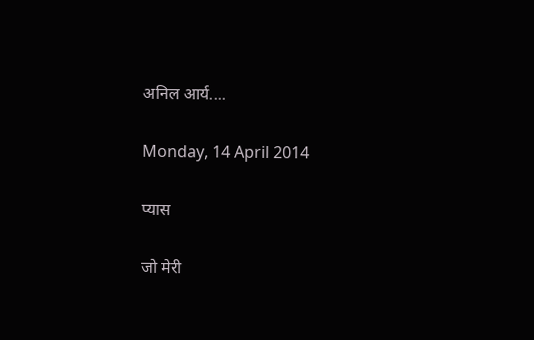अनिल आर्य....

Monday, 14 April 2014

प्यास

जो मेरी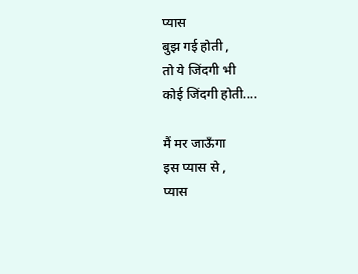प्यास
बुझ गई होती ,
तो ये जिंदगी भी
कोई जिंदगी होती....

मैं मर जाऊँगा
इस प्यास से ,
प्यास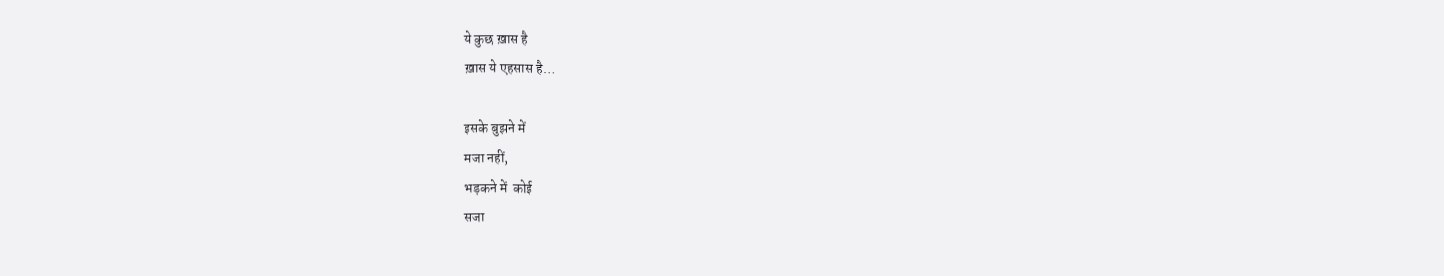ये कुछ ख़ास है
ख़ास ये एहसास है…

इसके बुझने में
मजा नहीं,
भड़कने में  कोई
सजा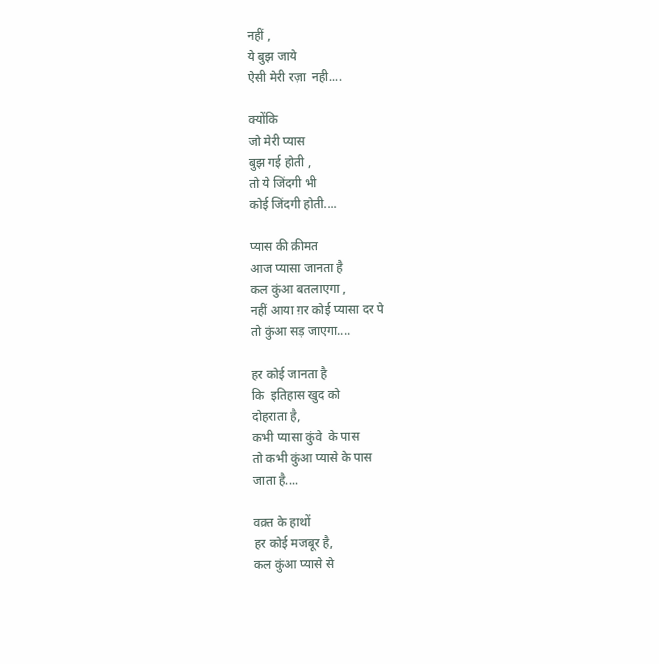नहीं ,
ये बुझ जाये
ऐसी मेरी रज़ा  नही....

क्योंकि
जो मेरी प्यास
बुझ गई होती ,
तो ये जिंदगी भी
कोई जिंदगी होती....

प्यास की क़ीमत
आज प्यासा जानता है
कल कुंआ बतलाएगा ,
नहीं आया ग़र कोई प्यासा दर पे
तो कुंआ सड़ जाएगा....

हर कोई जानता है
कि  इतिहास खुद को
दोहराता है,
कभी प्यासा कुंवे  के पास
तो कभी कुंआ प्यासे के पास
जाता है....

वक़्त के हाथों
हर कोई मजबूर है,
कल कुंआ प्यासे से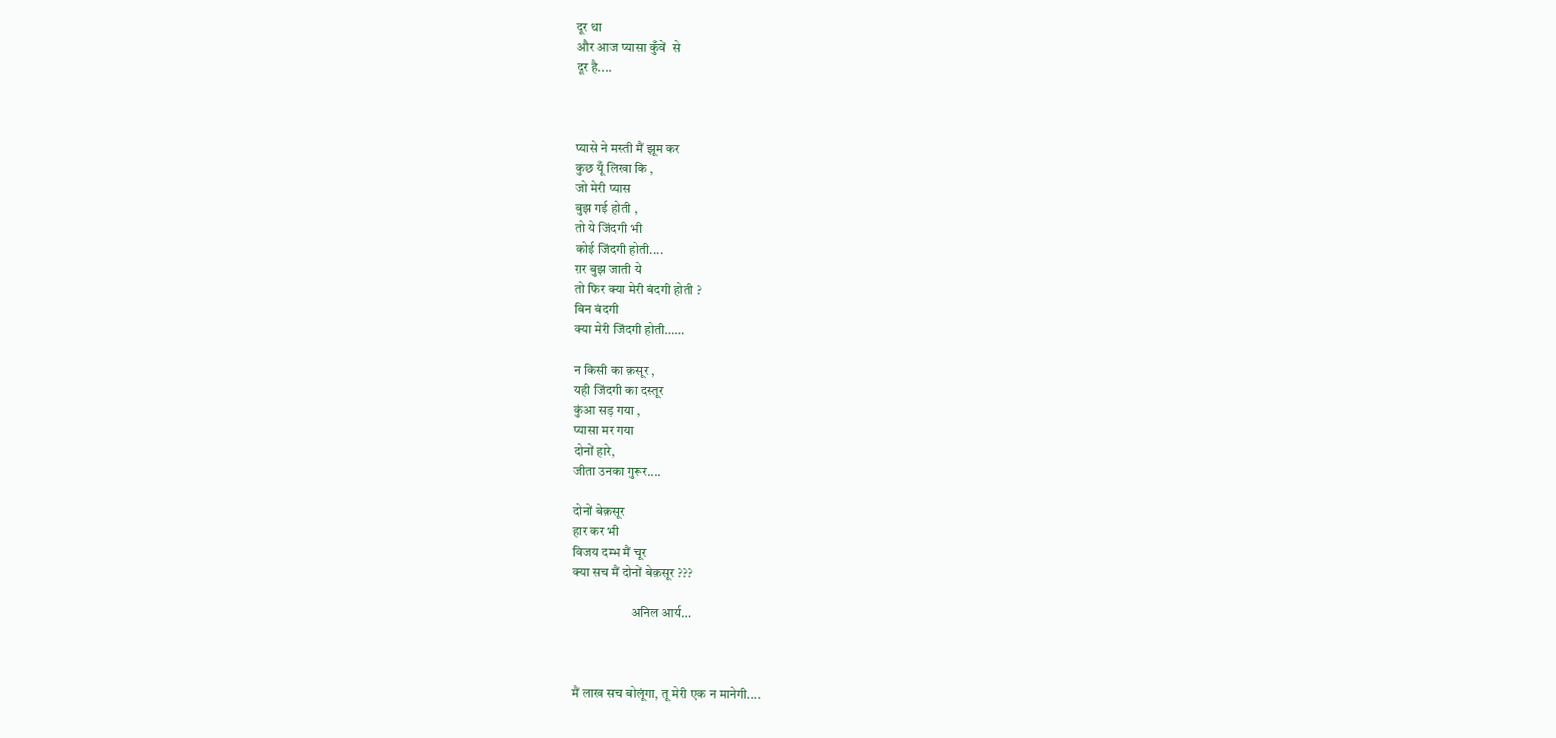दूर था
और आज प्यासा कुँवें  से
दूर है....



प्यासे ने मस्ती मैं झूम कर
कुछ यूँ लिखा कि ,
जो मेरी प्यास
बुझ गई होती ,
तो ये जिंदगी भी
कोई जिंदगी होती....
ग़र बुझ जाती ये
तो फिर क्या मेरी बंदगी होती ?
बिन बंदगी
क्या मेरी जिंदगी होती……

न किसी का क़सूर ,
यही जिंदगी का दस्तूर
कुंआ सड़ गया ,
प्यासा मर गया
दोनों हारे,
जीता उनका गुरूर....

दोनों बेक़सूर
हार कर भी
विजय दम्भ मैं चूर
क्या सच मैं दोनों बेक़सूर ???

                      अनिल आर्य…



मैं लाख सच बोलूंगा, तू मेरी एक न मानेगी....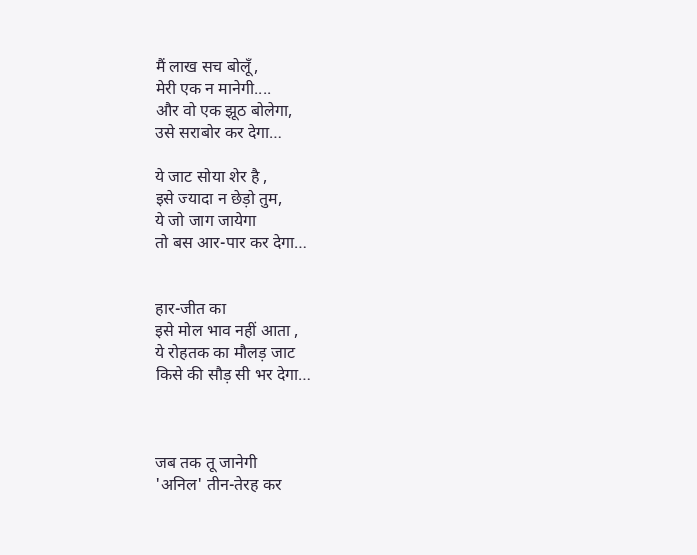मैं लाख सच बोलूँ,
मेरी एक न मानेगी....
और वो एक झूठ बोलेगा,
उसे सराबोर कर देगा…

ये जाट सोया शेर है ,
इसे ज्यादा न छेड़ो तुम,
ये जो जाग जायेगा
तो बस आर-पार कर देगा…


हार-जीत का
इसे मोल भाव नहीं आता ,
ये रोहतक का मौलड़ जाट
किसे की सौड़ सी भर देगा…



जब तक तू जानेगी
'अनिल' तीन-तेरह कर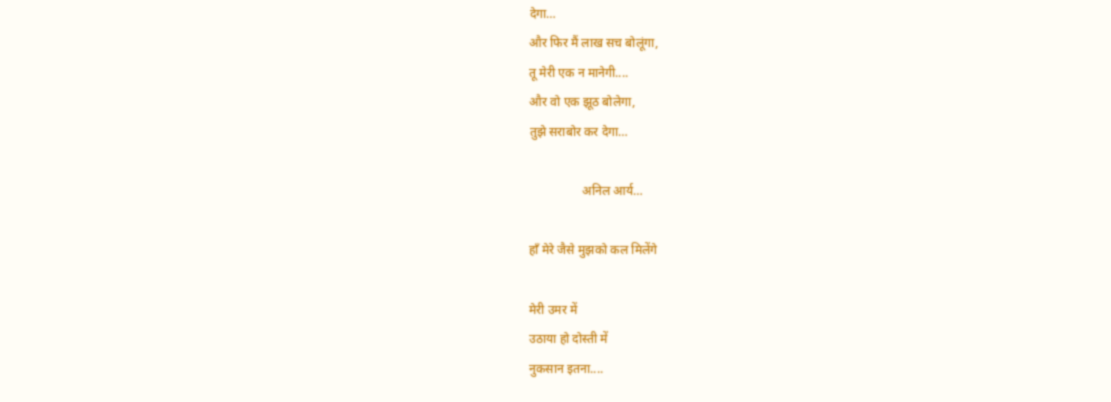देगा…
और फिर मैं लाख सच बोलूंगा,
तू मेरी एक न मानेगी....
और वो एक झूठ बोलेगा,
तुझे सराबोर कर देगा…

                 अनिल आर्य…

हाँ मेरे जैसे मुझको कल मिलेंगे

मेरी उमर में
उठाया हो दोस्ती में
नुकसान इतना....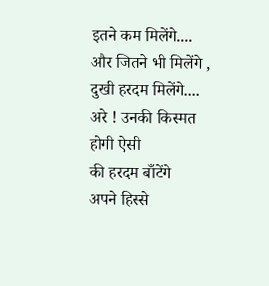इतने कम मिलेंगे....
और जितने भी मिलेंगे ,
दुखी हरदम मिलेंगे....
अरे ! उनकी किस्मत होगी ऐसी
की हरदम बाँटेंगे
अपने हिस्से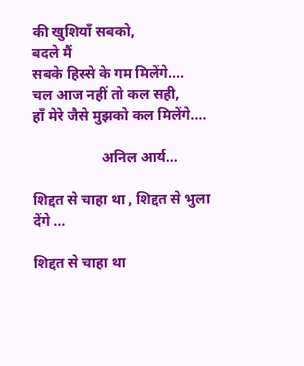की खुशियाँ सबको,
बदले मैं
सबके हिस्से के गम मिलेंगे....
चल आज नहीं तो कल सही,
हाँ मेरे जैसे मुझको कल मिलेंगे....

                   अनिल आर्य…

शिद्दत से चाहा था , शिद्दत से भुला देंगे ...

शिद्दत से चाहा था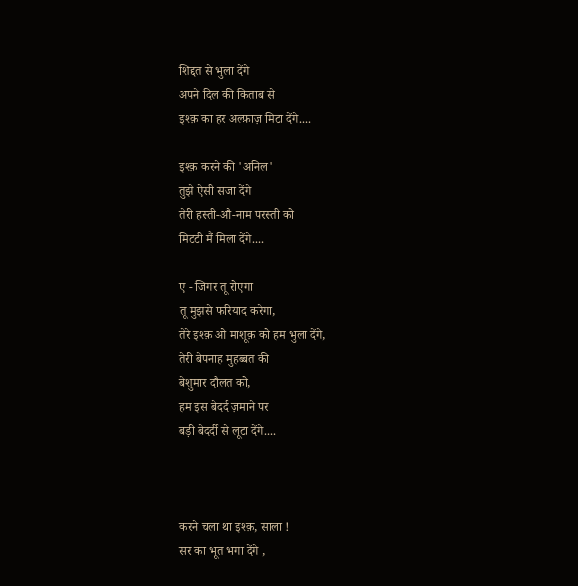शिद्दत से भुला देंगे
अपने दिल की किताब से
इश्क़ का हर अल्फ़ाज़ मिटा देंगे....

इश्क़ करने की 'अनिल'
तुझे ऐसी सजा देंगे
तेरी हस्ती-औ-नाम परस्ती को
मिटटी मैं मिला देंगे....

ए - जिगर तू रोएगा
तू मुझसे फरियाद करेगा,
तेरे इश्क़ ओ माशूक़ को हम भुला देंगे,
तेरी बेपनाह मुहब्बत की
बेशुमार दौलत को,
हम इस बेदर्द ज़माने पर
बड़ी बेदर्दी से लूटा देंगे....



करने चला था इश्क़, साला !
सर का भूत भगा देंगे ,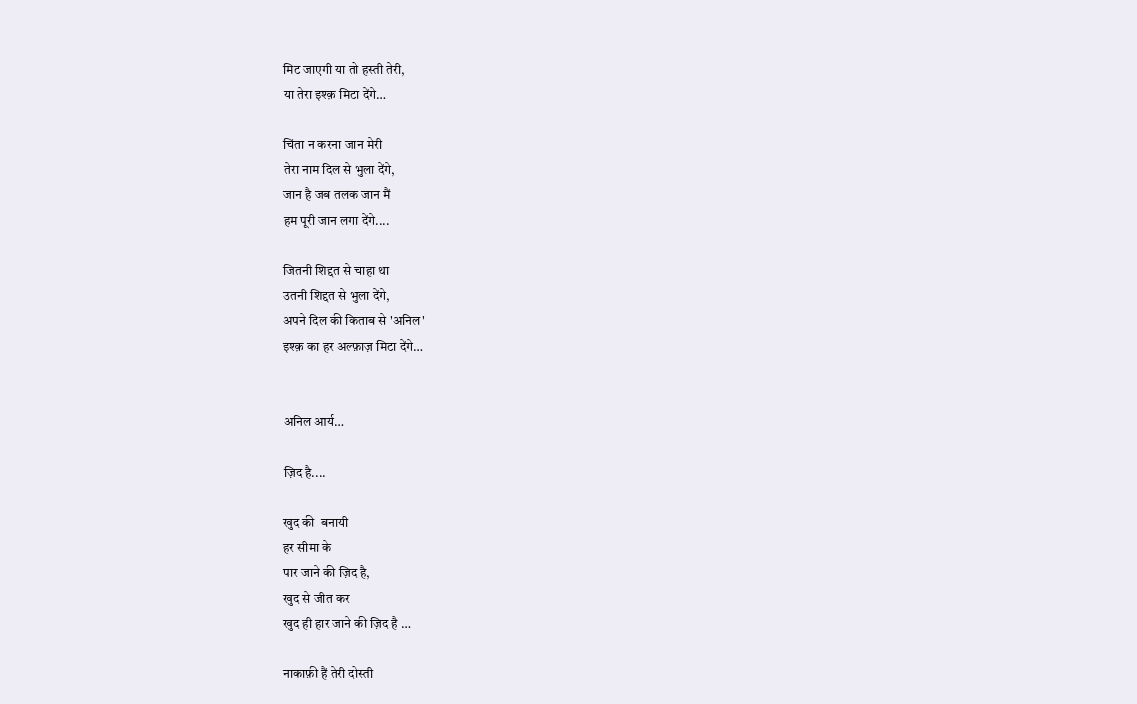मिट जाएगी या तो हस्ती तेरी,
या तेरा इश्क़ मिटा देंगे…

चिंता न करना जान मेरी
तेरा नाम दिल से भुला देंगे,
जान है जब तलक जान मैं
हम पूरी जान लगा देंगे....

जितनी शिद्दत से चाहा था
उतनी शिद्दत से भुला देंगे,
अपने दिल की किताब से 'अनिल'
इश्क़ का हर अल्फ़ाज़ मिटा देंगे…


अनिल आर्य…

ज़िद है....

खुद की  बनायी
हर सीमा के
पार जाने की ज़िद है,
खुद से जीत कर
खुद ही हार जाने की ज़िद है …

नाकाफ़ी हैं तेरी दोस्ती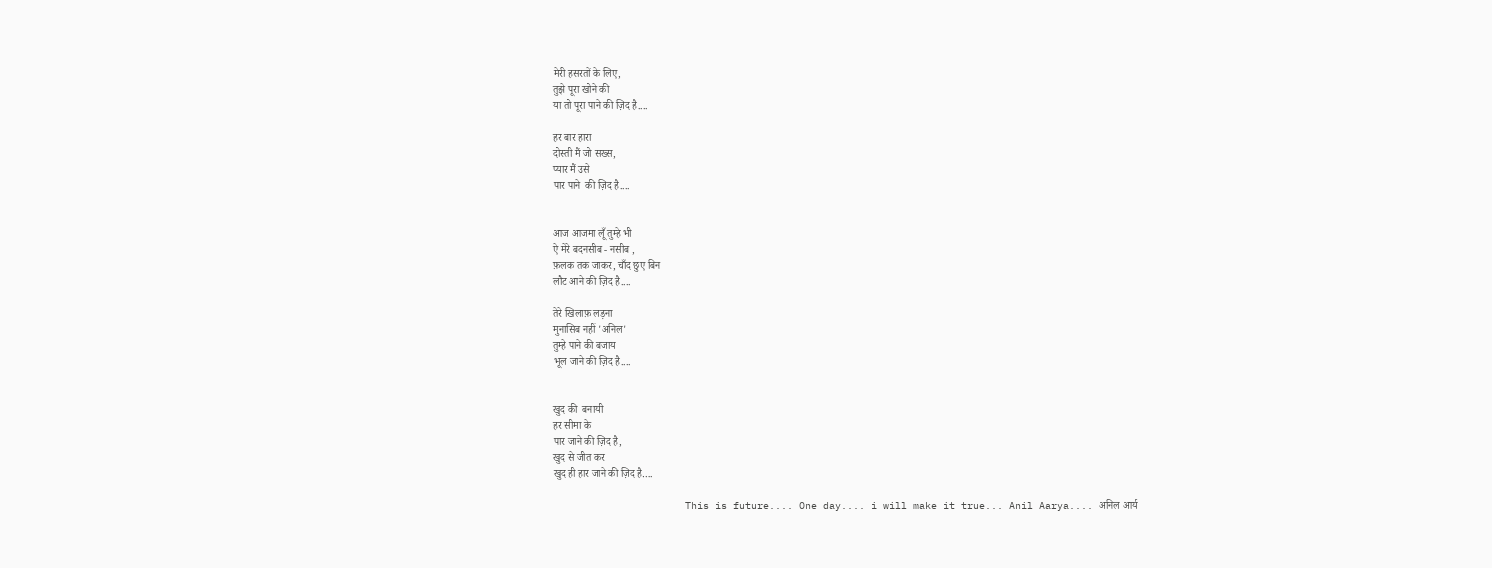मेरी हसरतों के लिए,
तुझे पूरा खोने की
या तो पूरा पाने की ज़िद है....

हर बार हारा
दोस्ती मैं जो सख्स,
प्यार मैं उसे
पार पाने  की ज़िद है....


आज आजमा लूँ तुम्हे भी
ऐ मेरे बदनसीब - नसीब ,
फ़लक तक जाकर, चाँद छुए बिन
लौट आने की ज़िद है....

तेरे खिलाफ़ लड़ना
मुनासिब नहीं 'अनिल'
तुम्हे पाने की बजाय
भूल जाने की ज़िद है....


खुद की  बनायी
हर सीमा के
पार जाने की ज़िद है,
खुद से जीत कर
खुद ही हार जाने की ज़िद है….

                      This is future.... One day.... i will make it true... Anil Aarya.... अनिल आर्य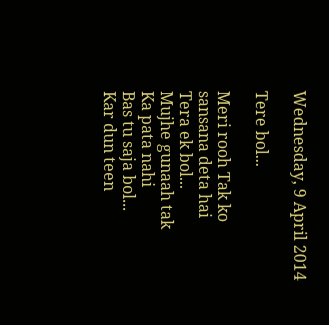Wednesday, 9 April 2014

Tere bol...

Meri rooh Tak ko
sansana deta hai
Tera ek bol...
Mujhe gunaah tak
Ka pata nahi
Bas tu saja bol...
Kar dun teen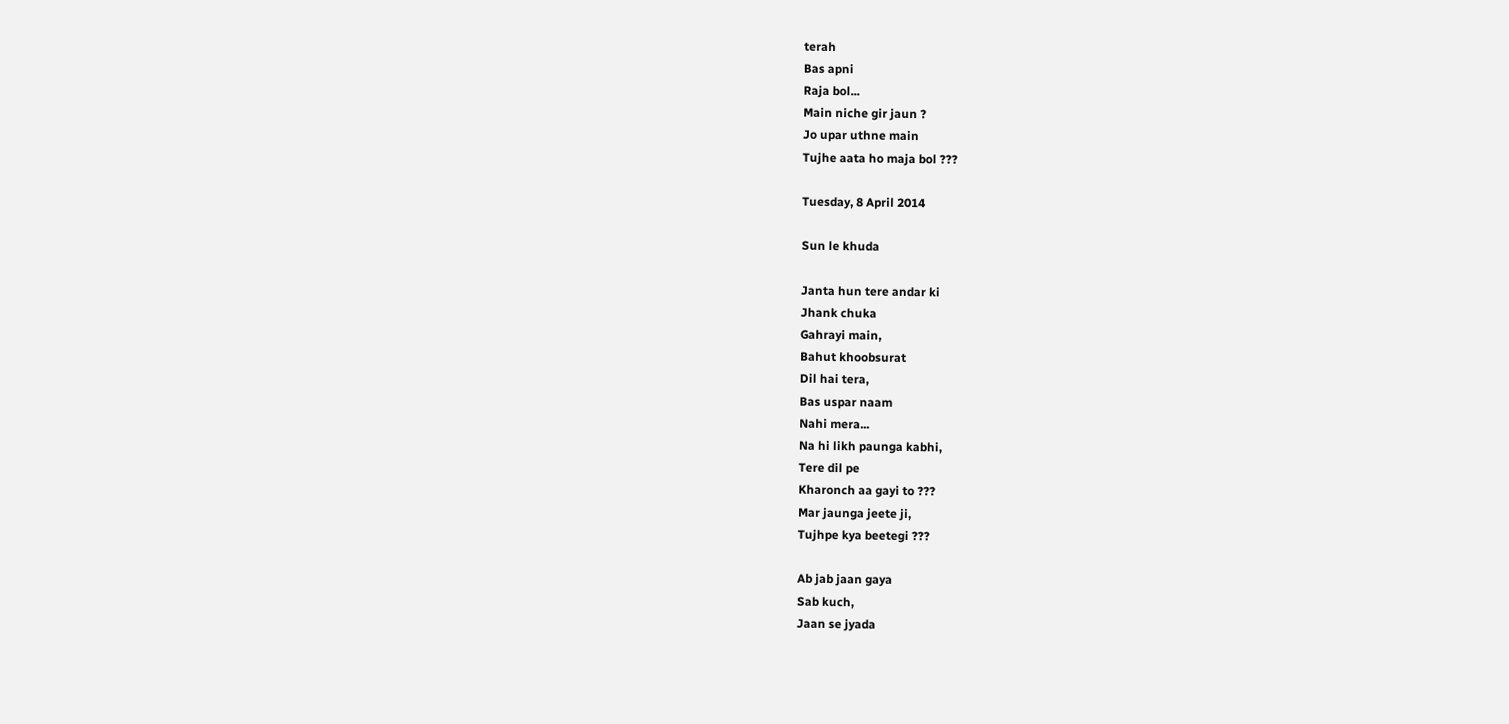terah
Bas apni
Raja bol...
Main niche gir jaun ?
Jo upar uthne main
Tujhe aata ho maja bol ???

Tuesday, 8 April 2014

Sun le khuda

Janta hun tere andar ki
Jhank chuka
Gahrayi main,
Bahut khoobsurat
Dil hai tera,
Bas uspar naam
Nahi mera...
Na hi likh paunga kabhi,
Tere dil pe
Kharonch aa gayi to ???
Mar jaunga jeete ji,
Tujhpe kya beetegi ???

Ab jab jaan gaya
Sab kuch,
Jaan se jyada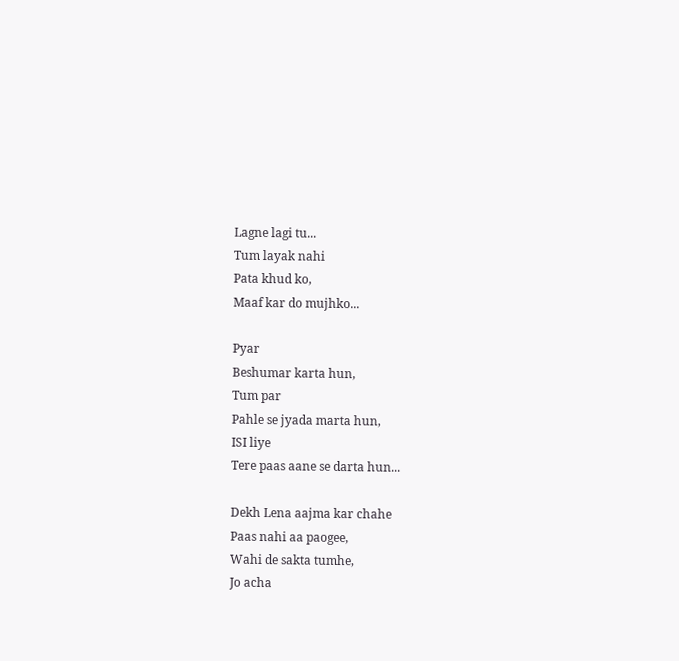Lagne lagi tu...
Tum layak nahi
Pata khud ko,
Maaf kar do mujhko...

Pyar
Beshumar karta hun,
Tum par
Pahle se jyada marta hun,
ISI liye
Tere paas aane se darta hun...

Dekh Lena aajma kar chahe
Paas nahi aa paogee,
Wahi de sakta tumhe,
Jo acha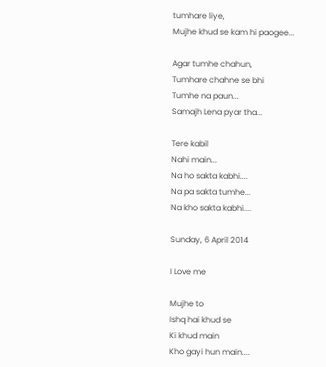tumhare liye,
Mujhe khud se kam hi paogee...

Agar tumhe chahun,
Tumhare chahne se bhi
Tumhe na paun...
Samajh Lena pyar tha...

Tere kabil
Nahi main...
Na ho sakta kabhi....
Na pa sakta tumhe...
Na kho sakta kabhi....

Sunday, 6 April 2014

I Love me

Mujhe to
Ishq hai khud se
Ki khud main
Kho gayi hun main....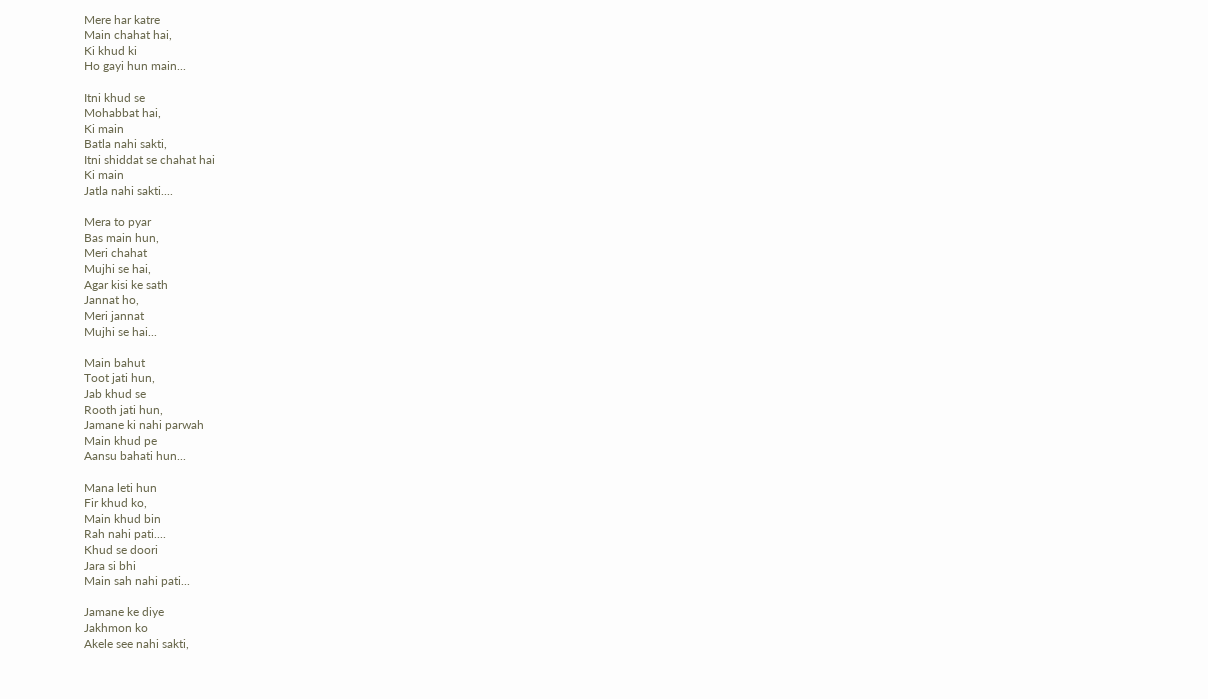Mere har katre
Main chahat hai,
Ki khud ki
Ho gayi hun main...

Itni khud se
Mohabbat hai,
Ki main
Batla nahi sakti,
Itni shiddat se chahat hai
Ki main
Jatla nahi sakti....

Mera to pyar
Bas main hun,
Meri chahat
Mujhi se hai,
Agar kisi ke sath
Jannat ho,
Meri jannat
Mujhi se hai...

Main bahut
Toot jati hun,
Jab khud se
Rooth jati hun,
Jamane ki nahi parwah
Main khud pe
Aansu bahati hun...

Mana leti hun
Fir khud ko,
Main khud bin
Rah nahi pati....
Khud se doori
Jara si bhi
Main sah nahi pati...

Jamane ke diye
Jakhmon ko
Akele see nahi sakti,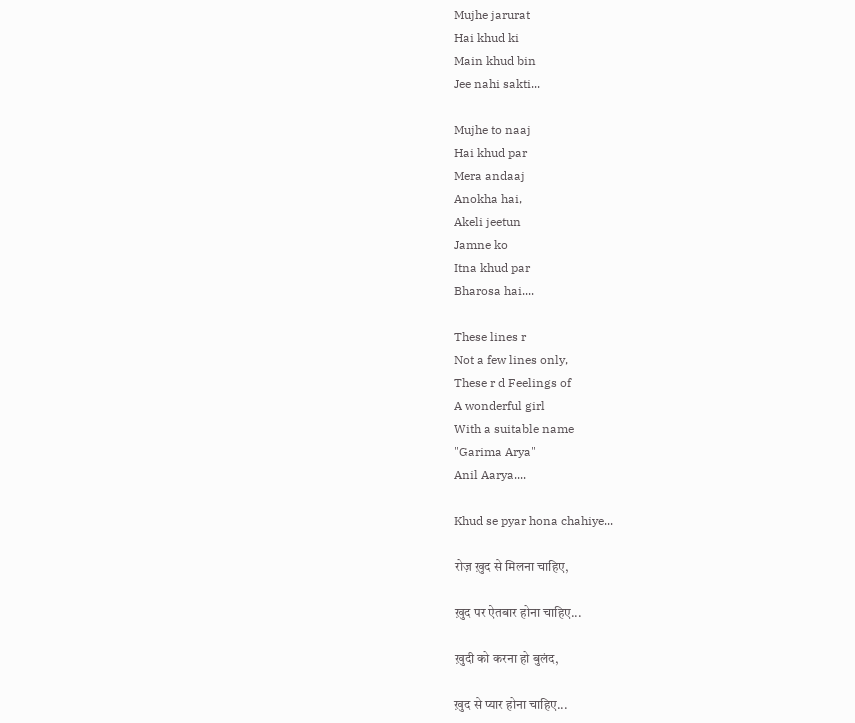Mujhe jarurat
Hai khud ki
Main khud bin
Jee nahi sakti...

Mujhe to naaj
Hai khud par
Mera andaaj
Anokha hai,
Akeli jeetun
Jamne ko
Itna khud par
Bharosa hai....

These lines r
Not a few lines only,
These r d Feelings of
A wonderful girl
With a suitable name
"Garima Arya"
Anil Aarya....

Khud se pyar hona chahiye...

रोज़ ख़ुद से मिलना चाहिए,

ख़ुद पर ऐतबार होना चाहिए...

ख़ुदी को करना हो बुलंद,

ख़ुद से प्यार होना चाहिए...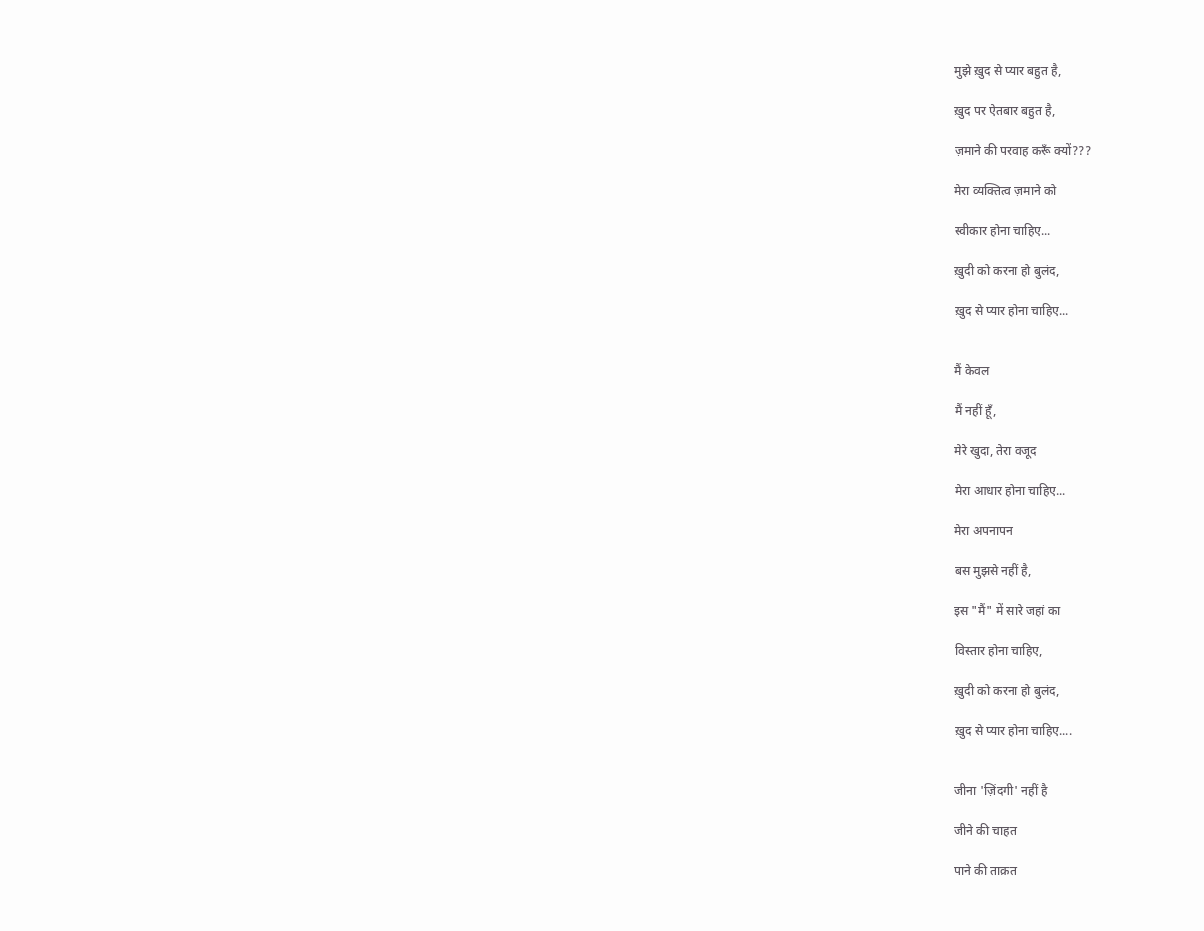मुझे ख़ुद से प्यार बहुत है,

ख़ुद पर ऐतबार बहुत है,

ज़माने की परवाह करूँ क्यों???

मेरा व्यक्तित्व ज़माने को

स्वीकार होना चाहिए...

ख़ुदी को करना हो बुलंद,

ख़ुद से प्यार होना चाहिए...


मैं केवल

मैं नहीं हूँ,

मेरे खुदा, तेरा वजूद

मेरा आधार होना चाहिए...

मेरा अपनापन

बस मुझसे नहीं है,

इस "मैं" में सारे जहां का

विस्तार होना चाहिए,

ख़ुदी को करना हो बुलंद,

ख़ुद से प्यार होना चाहिए....


जीना 'ज़िंदगी' नहीं है

जीने की चाहत

पाने की ताक़त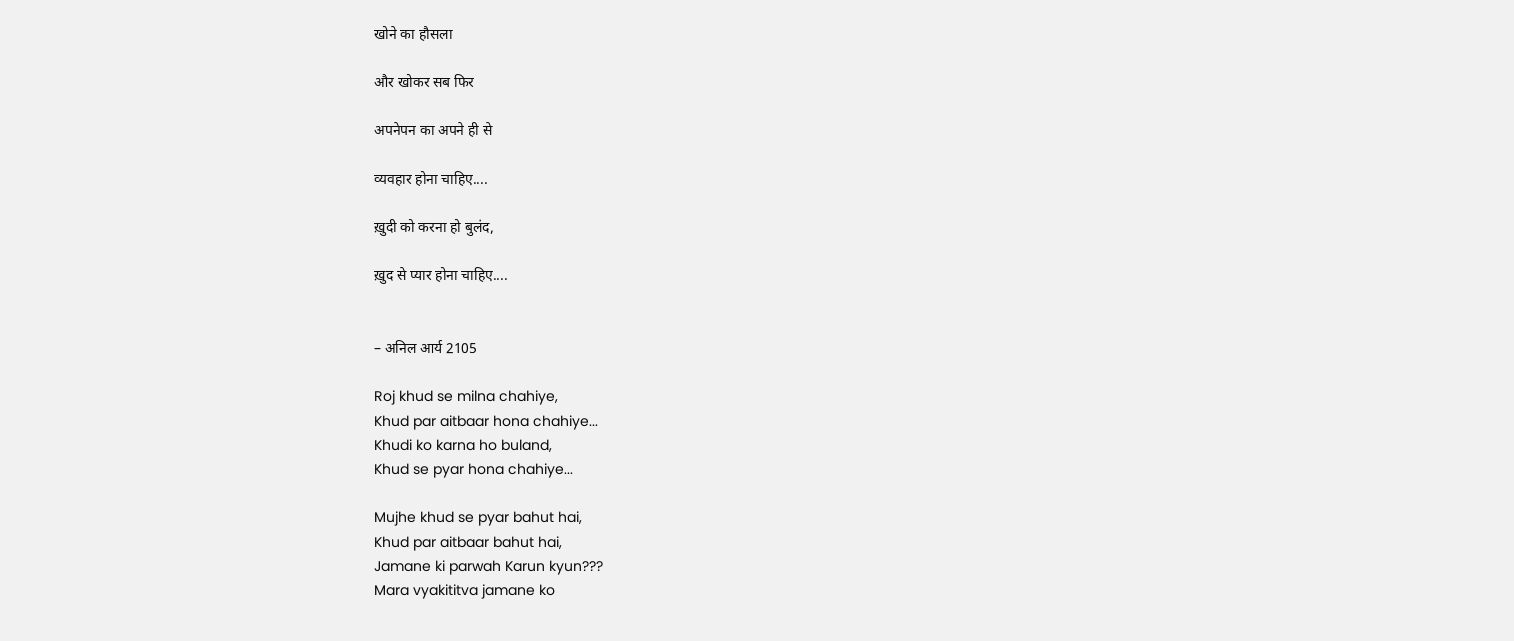खोने का हौसला

और खोकर सब फिर

अपनेपन का अपने ही से

व्यवहार होना चाहिए....

ख़ुदी को करना हो बुलंद,

ख़ुद से प्यार होना चाहिए....


– अनिल आर्य 2105

Roj khud se milna chahiye,
Khud par aitbaar hona chahiye...
Khudi ko karna ho buland,
Khud se pyar hona chahiye...

Mujhe khud se pyar bahut hai,
Khud par aitbaar bahut hai,
Jamane ki parwah Karun kyun???
Mara vyakititva jamane ko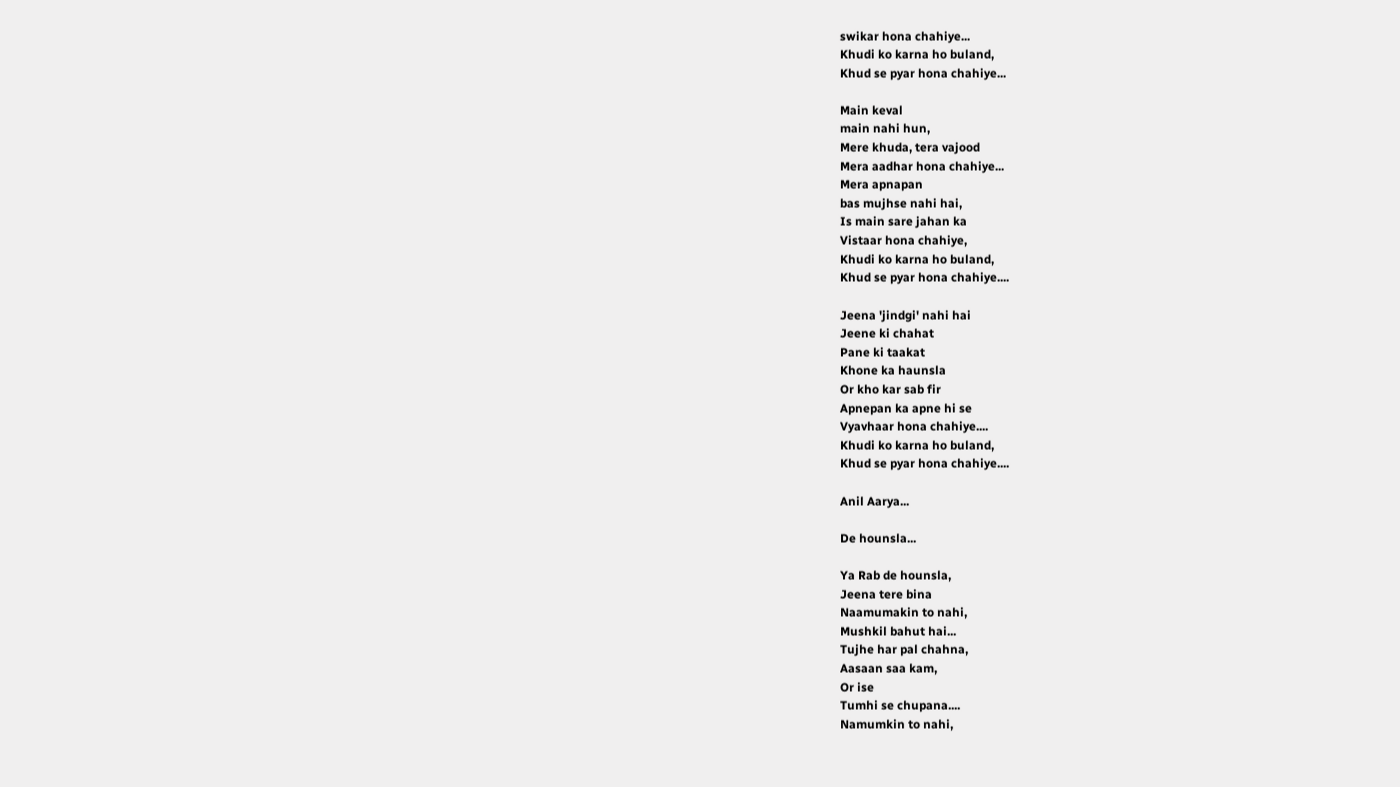swikar hona chahiye...
Khudi ko karna ho buland,
Khud se pyar hona chahiye...

Main keval
main nahi hun,
Mere khuda, tera vajood
Mera aadhar hona chahiye...
Mera apnapan
bas mujhse nahi hai,
Is main sare jahan ka
Vistaar hona chahiye,
Khudi ko karna ho buland,
Khud se pyar hona chahiye....

Jeena 'jindgi' nahi hai
Jeene ki chahat
Pane ki taakat
Khone ka haunsla
Or kho kar sab fir
Apnepan ka apne hi se
Vyavhaar hona chahiye....
Khudi ko karna ho buland,
Khud se pyar hona chahiye....

Anil Aarya...

De hounsla...

Ya Rab de hounsla,
Jeena tere bina
Naamumakin to nahi,
Mushkil bahut hai...
Tujhe har pal chahna,
Aasaan saa kam,
Or ise
Tumhi se chupana....
Namumkin to nahi,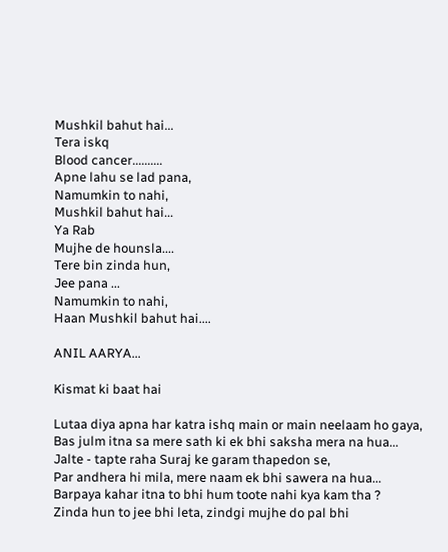Mushkil bahut hai...
Tera iskq
Blood cancer..........
Apne lahu se lad pana,
Namumkin to nahi,
Mushkil bahut hai...
Ya Rab
Mujhe de hounsla....
Tere bin zinda hun,
Jee pana ...
Namumkin to nahi,
Haan Mushkil bahut hai....

ANIL AARYA...

Kismat ki baat hai

Lutaa diya apna har katra ishq main or main neelaam ho gaya,
Bas julm itna sa mere sath ki ek bhi saksha mera na hua...
Jalte - tapte raha Suraj ke garam thapedon se,
Par andhera hi mila, mere naam ek bhi sawera na hua...
Barpaya kahar itna to bhi hum toote nahi kya kam tha ?
Zinda hun to jee bhi leta, zindgi mujhe do pal bhi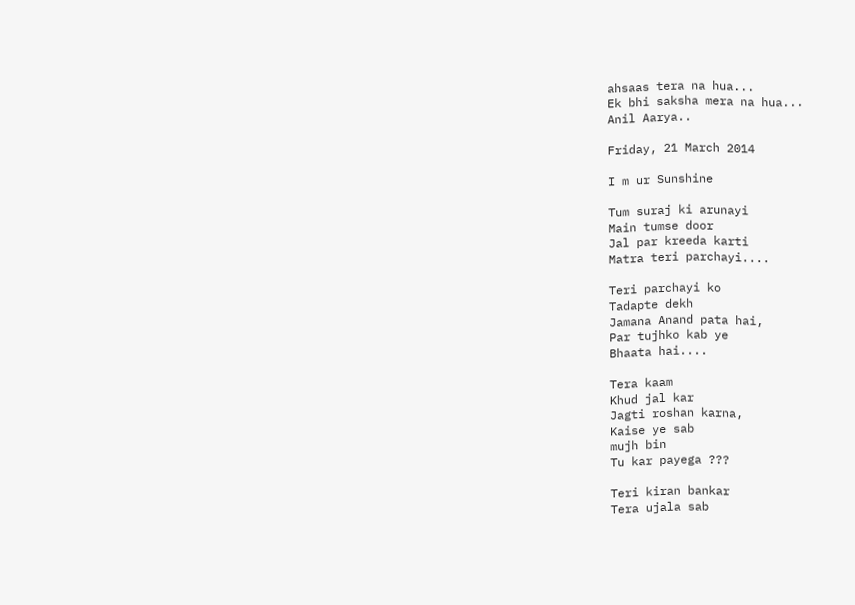ahsaas tera na hua...
Ek bhi saksha mera na hua...
Anil Aarya..

Friday, 21 March 2014

I m ur Sunshine

Tum suraj ki arunayi
Main tumse door
Jal par kreeda karti
Matra teri parchayi....

Teri parchayi ko
Tadapte dekh
Jamana Anand pata hai,
Par tujhko kab ye
Bhaata hai....

Tera kaam
Khud jal kar
Jagti roshan karna,
Kaise ye sab
mujh bin
Tu kar payega ???

Teri kiran bankar
Tera ujala sab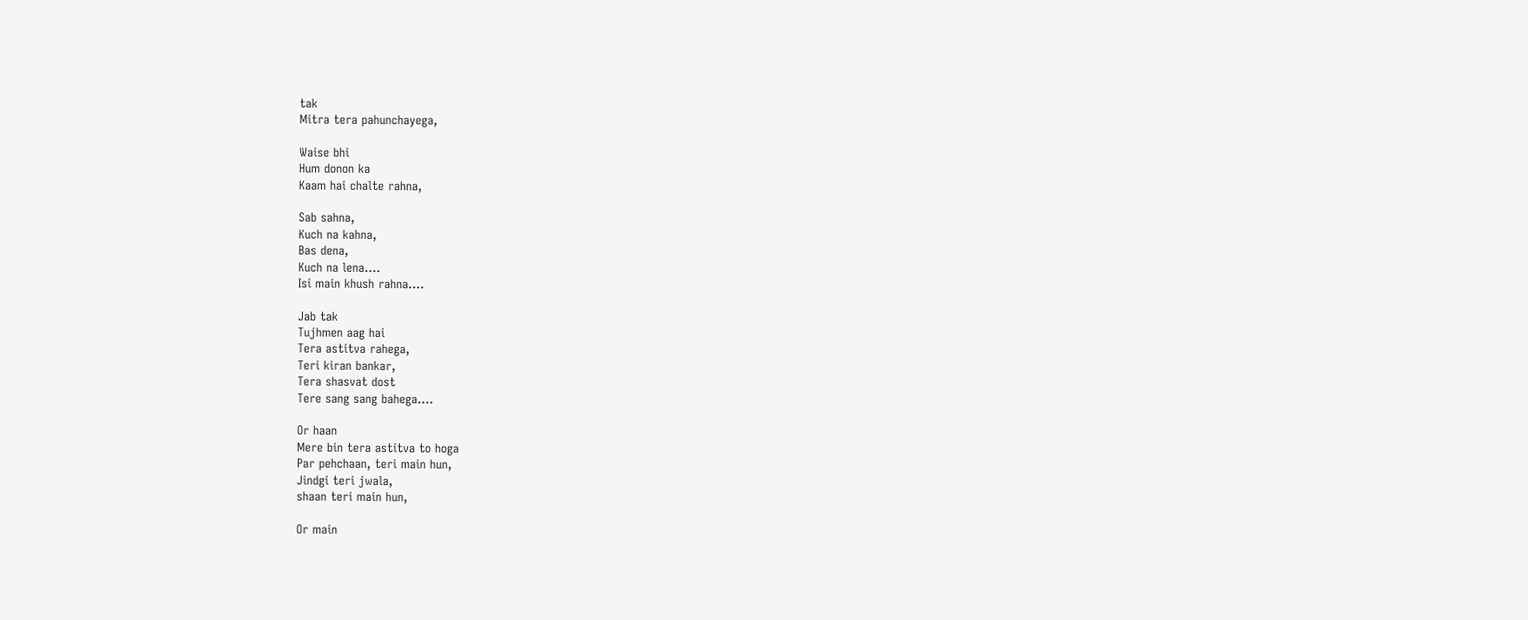tak
Mitra tera pahunchayega,

Waise bhi
Hum donon ka
Kaam hai chalte rahna,

Sab sahna,
Kuch na kahna,
Bas dena,
Kuch na lena....
Isi main khush rahna....

Jab tak
Tujhmen aag hai
Tera astitva rahega,
Teri kiran bankar,
Tera shasvat dost
Tere sang sang bahega....

Or haan
Mere bin tera astitva to hoga
Par pehchaan, teri main hun,
Jindgi teri jwala,
shaan teri main hun,

Or main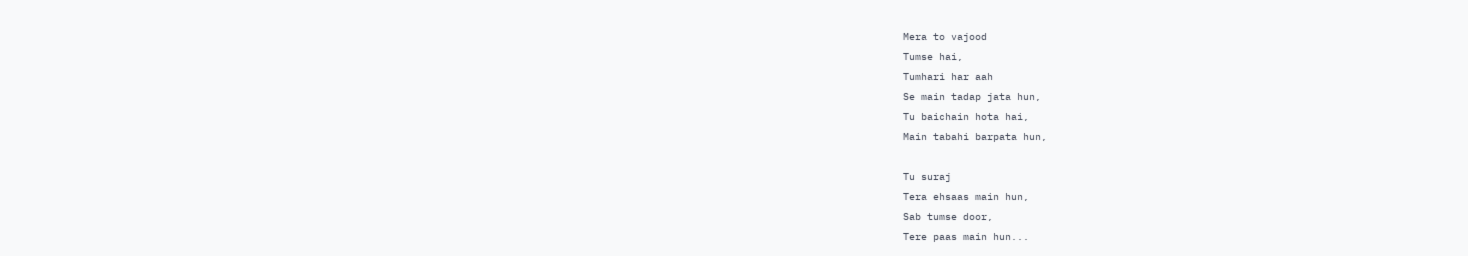Mera to vajood
Tumse hai,
Tumhari har aah
Se main tadap jata hun,
Tu baichain hota hai,
Main tabahi barpata hun,

Tu suraj
Tera ehsaas main hun,
Sab tumse door,
Tere paas main hun...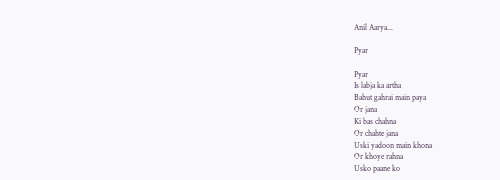Anil Aarya...

Pyar

Pyar
Is labja ka artha
Bahut gahrai main paya
Or jana
Ki bas chahna
Or chahte jana
Uski yadoon main khona
Or khoye rahna
Usko paane ko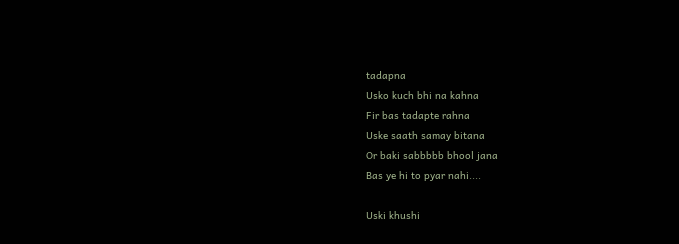tadapna
Usko kuch bhi na kahna
Fir bas tadapte rahna
Uske saath samay bitana
Or baki sabbbbb bhool jana
Bas ye hi to pyar nahi....

Uski khushi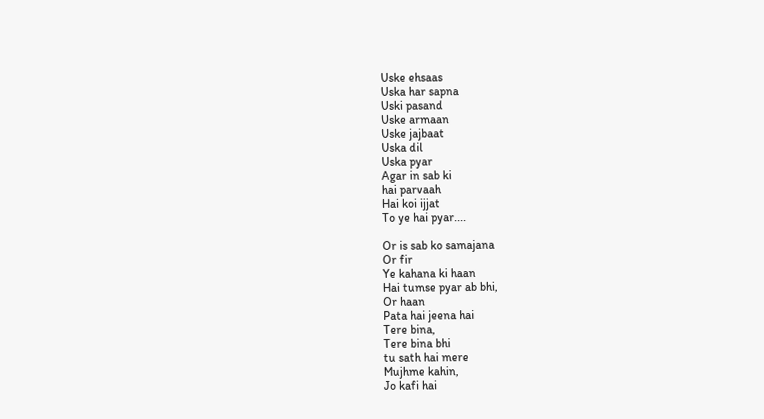Uske ehsaas
Uska har sapna
Uski pasand
Uske armaan
Uske jajbaat
Uska dil
Uska pyar
Agar in sab ki
hai parvaah
Hai koi ijjat
To ye hai pyar....

Or is sab ko samajana
Or fir
Ye kahana ki haan
Hai tumse pyar ab bhi,
Or haan
Pata hai jeena hai
Tere bina,
Tere bina bhi
tu sath hai mere
Mujhme kahin,
Jo kafi hai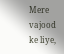Mere vajood ke liye,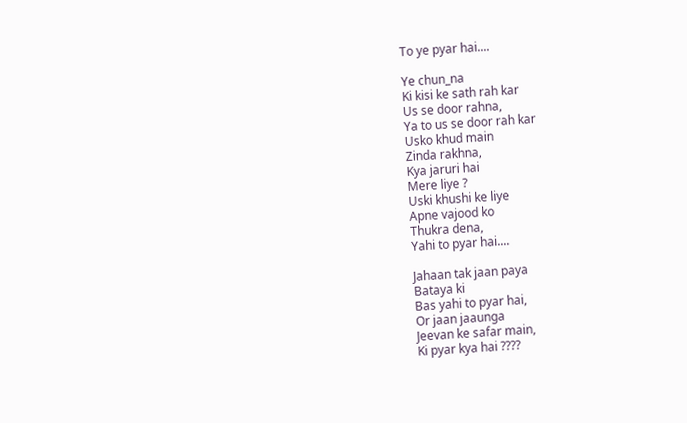To ye pyar hai....

Ye chun_na
Ki kisi ke sath rah kar
Us se door rahna,
Ya to us se door rah kar
Usko khud main
Zinda rakhna,
Kya jaruri hai
Mere liye ?
Uski khushi ke liye
Apne vajood ko
Thukra dena,
Yahi to pyar hai....

Jahaan tak jaan paya
Bataya ki
Bas yahi to pyar hai,
Or jaan jaaunga
Jeevan ke safar main,
Ki pyar kya hai ????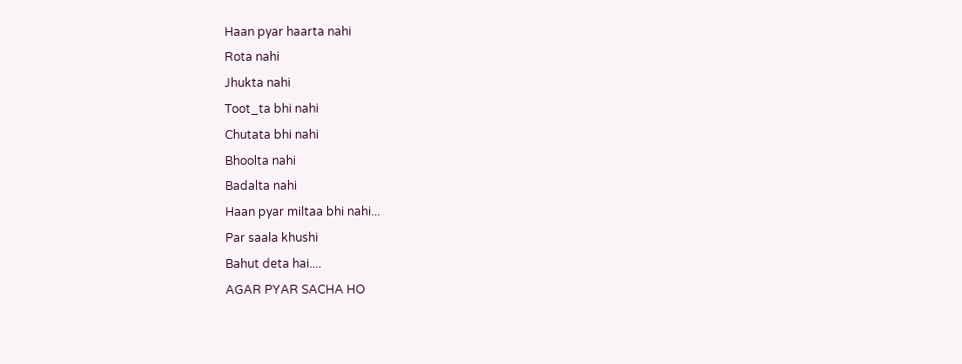Haan pyar haarta nahi
Rota nahi
Jhukta nahi
Toot_ta bhi nahi
Chutata bhi nahi
Bhoolta nahi
Badalta nahi
Haan pyar miltaa bhi nahi...
Par saala khushi
Bahut deta hai....
AGAR PYAR SACHA HO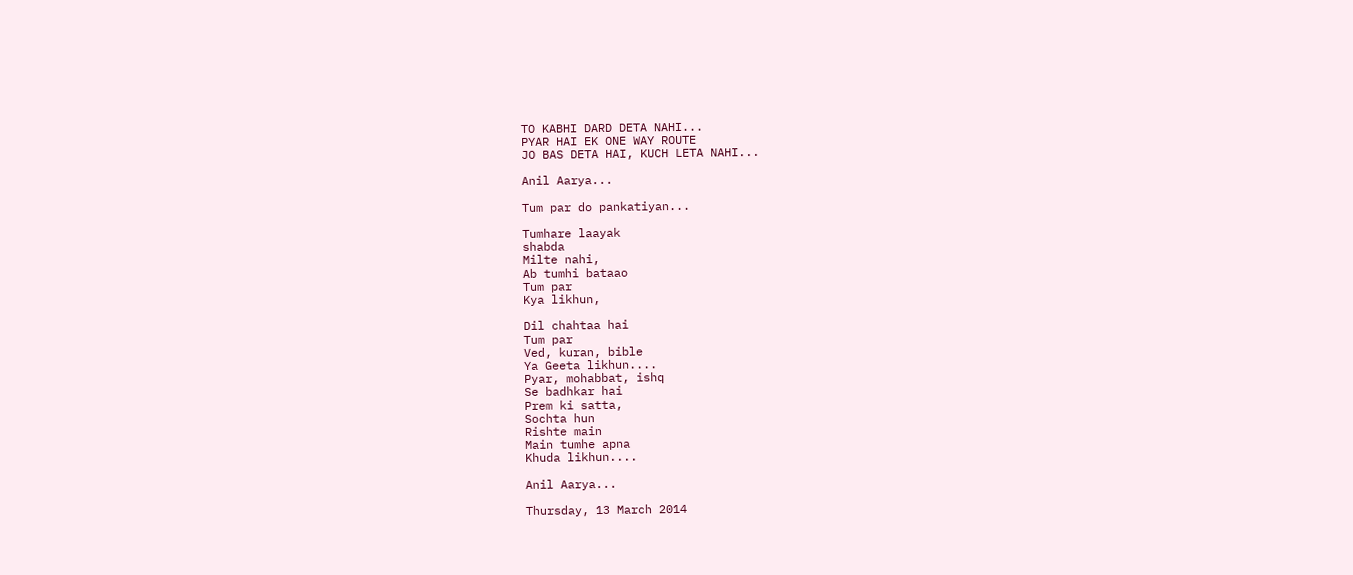TO KABHI DARD DETA NAHI...
PYAR HAI EK ONE WAY ROUTE
JO BAS DETA HAI, KUCH LETA NAHI...

Anil Aarya...

Tum par do pankatiyan...

Tumhare laayak
shabda
Milte nahi,
Ab tumhi bataao
Tum par
Kya likhun,

Dil chahtaa hai
Tum par
Ved, kuran, bible
Ya Geeta likhun....
Pyar, mohabbat, ishq
Se badhkar hai
Prem ki satta,
Sochta hun
Rishte main
Main tumhe apna
Khuda likhun....

Anil Aarya...

Thursday, 13 March 2014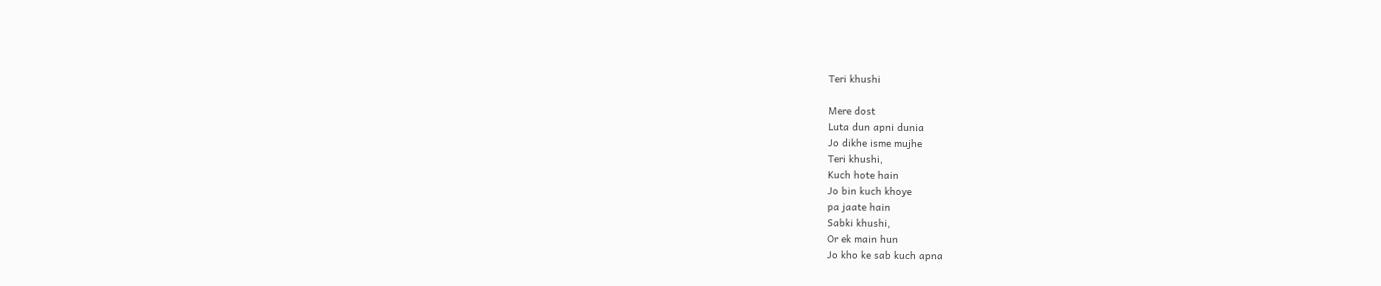Teri khushi

Mere dost
Luta dun apni dunia
Jo dikhe isme mujhe
Teri khushi,
Kuch hote hain
Jo bin kuch khoye
pa jaate hain
Sabki khushi,
Or ek main hun
Jo kho ke sab kuch apna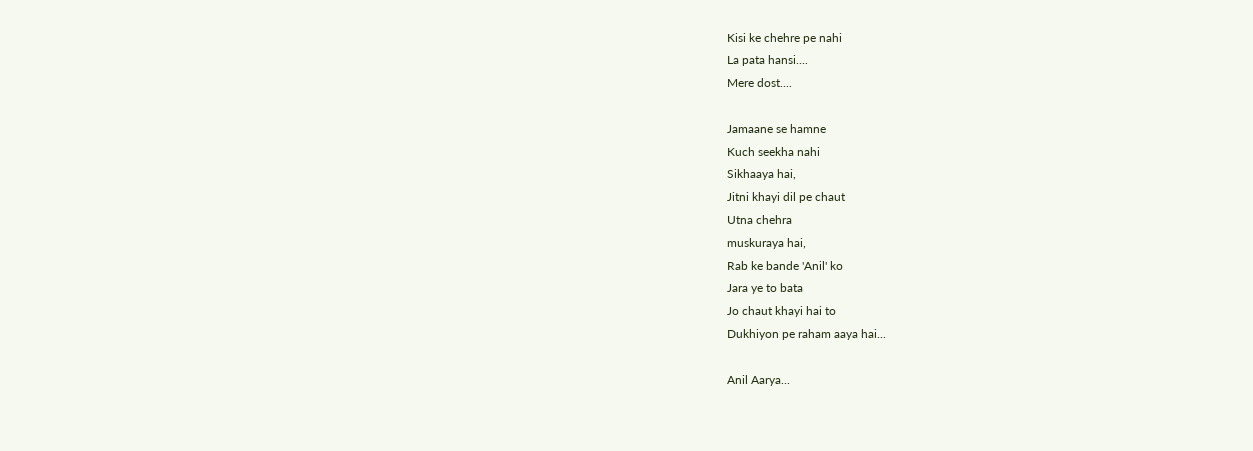Kisi ke chehre pe nahi
La pata hansi....
Mere dost....

Jamaane se hamne
Kuch seekha nahi
Sikhaaya hai,
Jitni khayi dil pe chaut
Utna chehra
muskuraya hai,
Rab ke bande 'Anil' ko
Jara ye to bata
Jo chaut khayi hai to
Dukhiyon pe raham aaya hai...

Anil Aarya...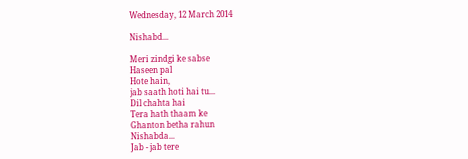Wednesday, 12 March 2014

Nishabd...

Meri zindgi ke sabse
Haseen pal
Hote hain,
jab saath hoti hai tu...
Dil chahta hai
Tera hath thaam ke
Ghanton betha rahun
Nishabda...
Jab - jab tere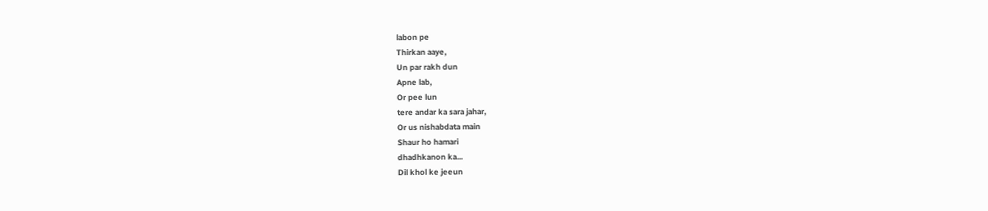labon pe
Thirkan aaye,
Un par rakh dun
Apne lab,
Or pee lun
tere andar ka sara jahar,
Or us nishabdata main
Shaur ho hamari
dhadhkanon ka...
Dil khol ke jeeun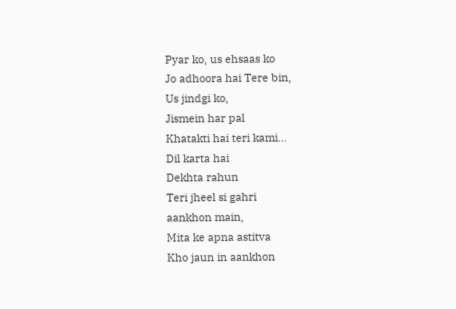Pyar ko, us ehsaas ko
Jo adhoora hai Tere bin,
Us jindgi ko,
Jismein har pal
Khatakti hai teri kami...
Dil karta hai
Dekhta rahun
Teri jheel si gahri
aankhon main,
Mita ke apna astitva
Kho jaun in aankhon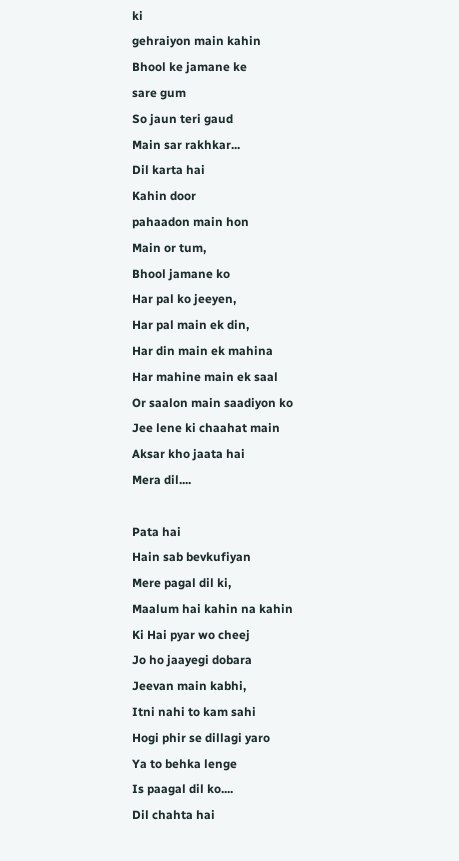ki
gehraiyon main kahin
Bhool ke jamane ke
sare gum
So jaun teri gaud
Main sar rakhkar...
Dil karta hai
Kahin door
pahaadon main hon
Main or tum,
Bhool jamane ko
Har pal ko jeeyen,
Har pal main ek din,
Har din main ek mahina
Har mahine main ek saal
Or saalon main saadiyon ko
Jee lene ki chaahat main
Aksar kho jaata hai
Mera dil....

Pata hai
Hain sab bevkufiyan
Mere pagal dil ki,
Maalum hai kahin na kahin
Ki Hai pyar wo cheej
Jo ho jaayegi dobara
Jeevan main kabhi,
Itni nahi to kam sahi
Hogi phir se dillagi yaro
Ya to behka lenge
Is paagal dil ko....
Dil chahta hai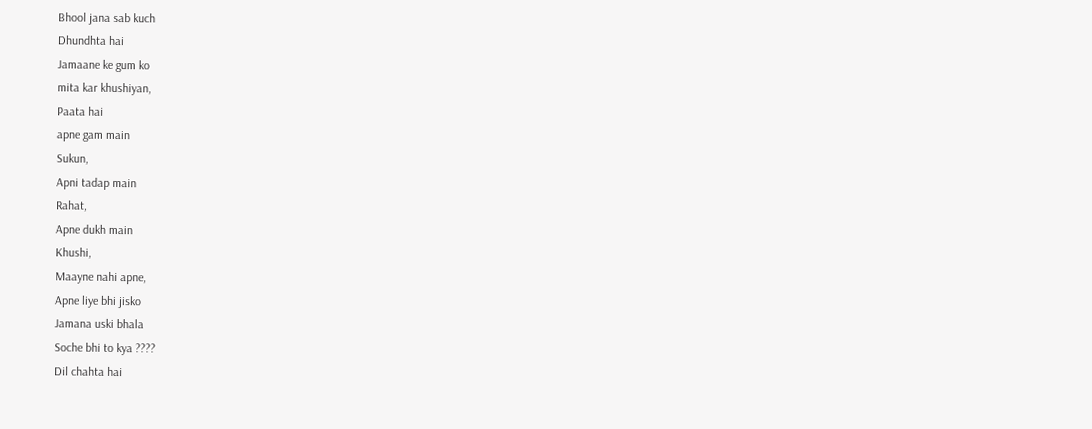Bhool jana sab kuch
Dhundhta hai
Jamaane ke gum ko
mita kar khushiyan,
Paata hai
apne gam main
Sukun,
Apni tadap main
Rahat,
Apne dukh main
Khushi,
Maayne nahi apne,
Apne liye bhi jisko
Jamana uski bhala
Soche bhi to kya ????
Dil chahta hai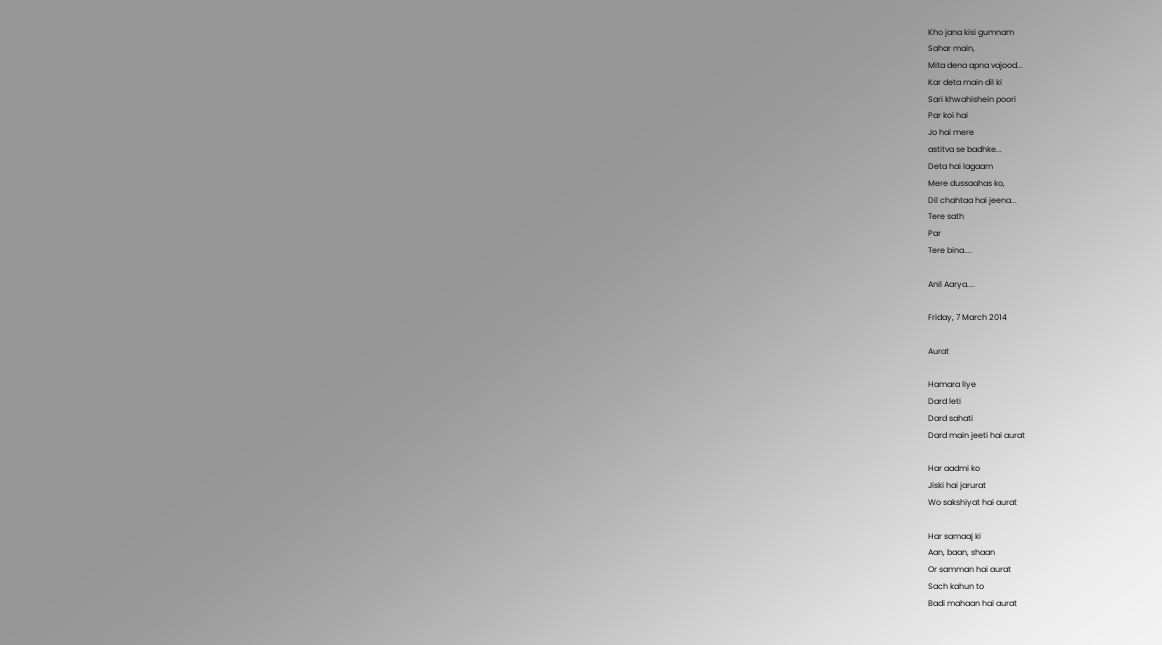Kho jana kisi gumnam
Sahar main,
Mita dena apna vajood...
Kar deta main dil ki
Sari khwahishein poori
Par koi hai
Jo hai mere
astitva se badhke...
Deta hai lagaam
Mere dussaahas ko,
Dil chahtaa hai jeena...
Tere sath
Par
Tere bina....

Anil Aarya....

Friday, 7 March 2014

Aurat

Hamara liye
Dard leti
Dard sahati
Dard main jeeti hai aurat

Har aadmi ko
Jiski hai jarurat
Wo sakshiyat hai aurat

Har samaaj ki
Aan, baan, shaan
Or samman hai aurat
Sach kahun to
Badi mahaan hai aurat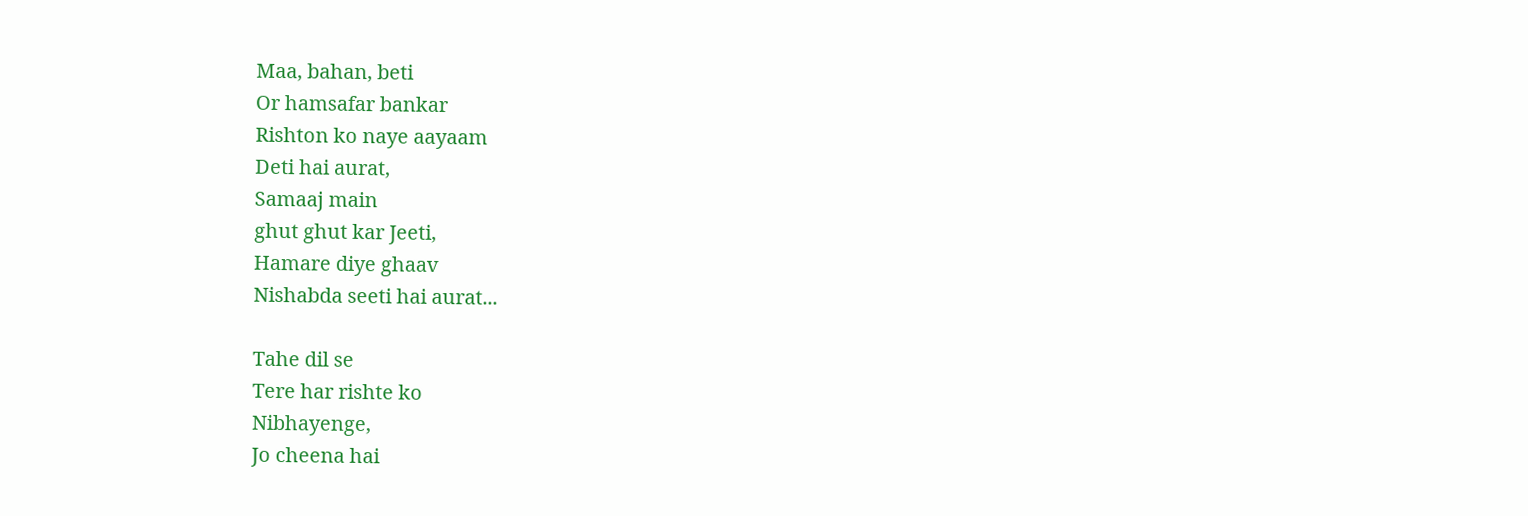Maa, bahan, beti
Or hamsafar bankar
Rishton ko naye aayaam
Deti hai aurat,
Samaaj main
ghut ghut kar Jeeti,
Hamare diye ghaav
Nishabda seeti hai aurat...

Tahe dil se
Tere har rishte ko
Nibhayenge,
Jo cheena hai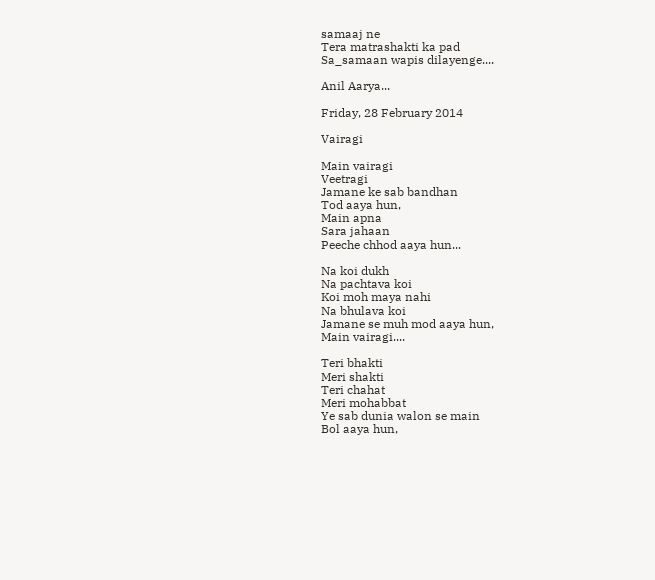samaaj ne
Tera matrashakti ka pad
Sa_samaan wapis dilayenge....

Anil Aarya...

Friday, 28 February 2014

Vairagi

Main vairagi
Veetragi
Jamane ke sab bandhan
Tod aaya hun,
Main apna
Sara jahaan
Peeche chhod aaya hun...

Na koi dukh
Na pachtava koi
Koi moh maya nahi
Na bhulava koi
Jamane se muh mod aaya hun,
Main vairagi....

Teri bhakti
Meri shakti
Teri chahat
Meri mohabbat
Ye sab dunia walon se main
Bol aaya hun,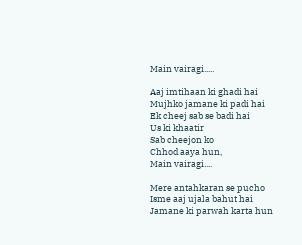Main vairagi.....

Aaj imtihaan ki ghadi hai
Mujhko jamane ki padi hai
Ek cheej sab se badi hai
Us ki khaatir
Sab cheejon ko
Chhod aaya hun,
Main vairagi....

Mere antahkaran se pucho
Isme aaj ujala bahut hai
Jamane ki parwah karta hun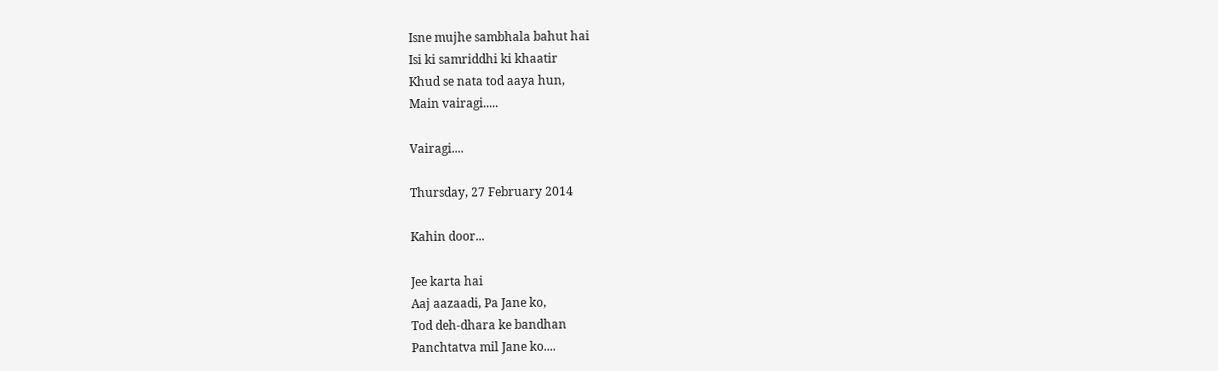Isne mujhe sambhala bahut hai
Isi ki samriddhi ki khaatir
Khud se nata tod aaya hun,
Main vairagi.....

Vairagi....

Thursday, 27 February 2014

Kahin door...

Jee karta hai
Aaj aazaadi, Pa Jane ko,
Tod deh-dhara ke bandhan
Panchtatva mil Jane ko....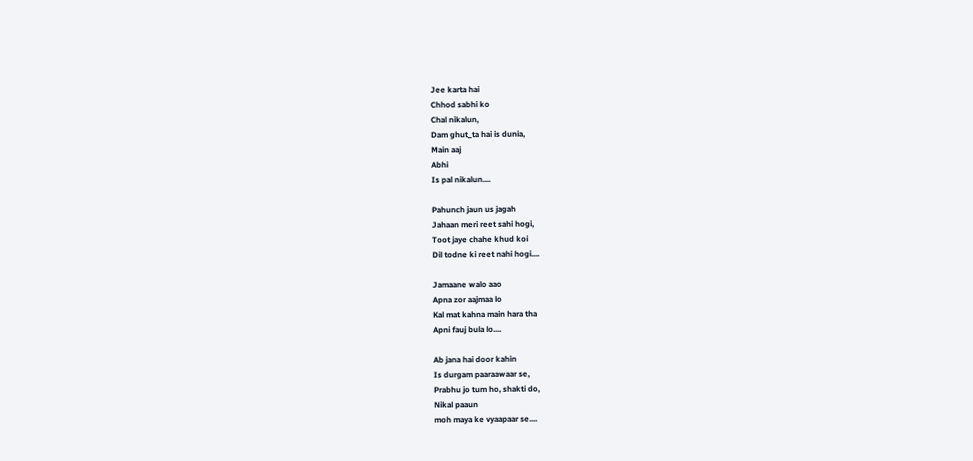Jee karta hai
Chhod sabhi ko
Chal nikalun,
Dam ghut_ta hai is dunia,
Main aaj
Abhi
Is pal nikalun....

Pahunch jaun us jagah
Jahaan meri reet sahi hogi,
Toot jaye chahe khud koi
Dil todne ki reet nahi hogi....

Jamaane walo aao
Apna zor aajmaa lo
Kal mat kahna main hara tha
Apni fauj bula lo....

Ab jana hai door kahin
Is durgam paaraawaar se,
Prabhu jo tum ho, shakti do,
Nikal paaun
moh maya ke vyaapaar se....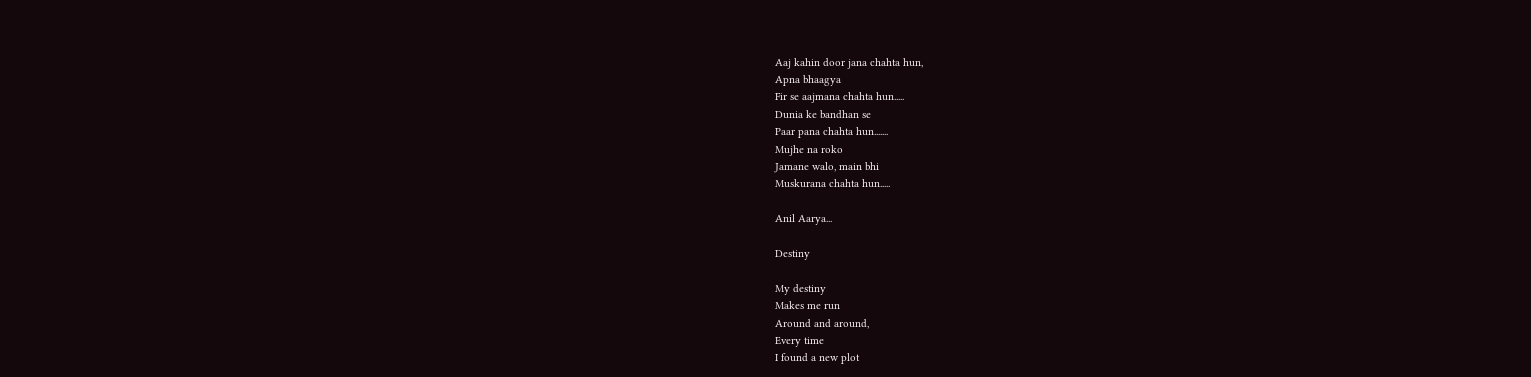Aaj kahin door jana chahta hun,
Apna bhaagya
Fir se aajmana chahta hun.....
Dunia ke bandhan se
Paar pana chahta hun.......
Mujhe na roko
Jamane walo, main bhi
Muskurana chahta hun.....

Anil Aarya...

Destiny

My destiny
Makes me run
Around and around,
Every time
I found a new plot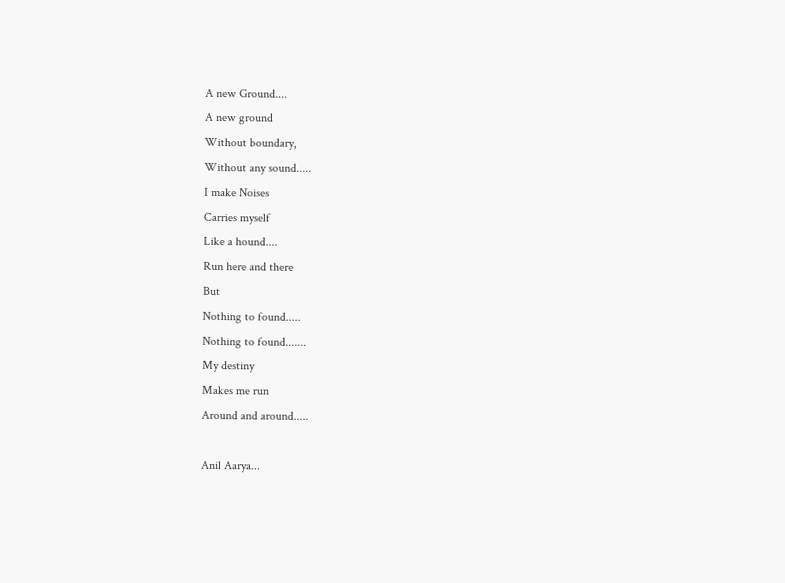A new Ground....
A new ground
Without boundary,
Without any sound.....
I make Noises
Carries myself
Like a hound....
Run here and there
But
Nothing to found.....
Nothing to found.......
My destiny
Makes me run
Around and around.....

Anil Aarya...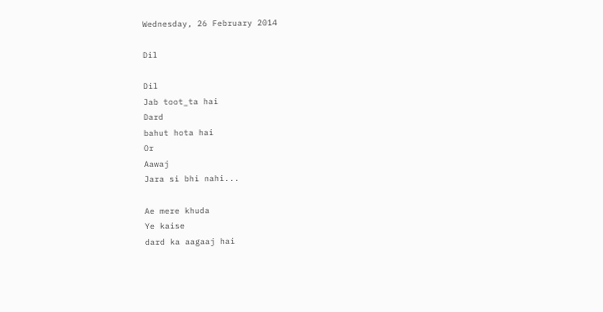Wednesday, 26 February 2014

Dil

Dil
Jab toot_ta hai
Dard
bahut hota hai
Or
Aawaj
Jara si bhi nahi...

Ae mere khuda
Ye kaise
dard ka aagaaj hai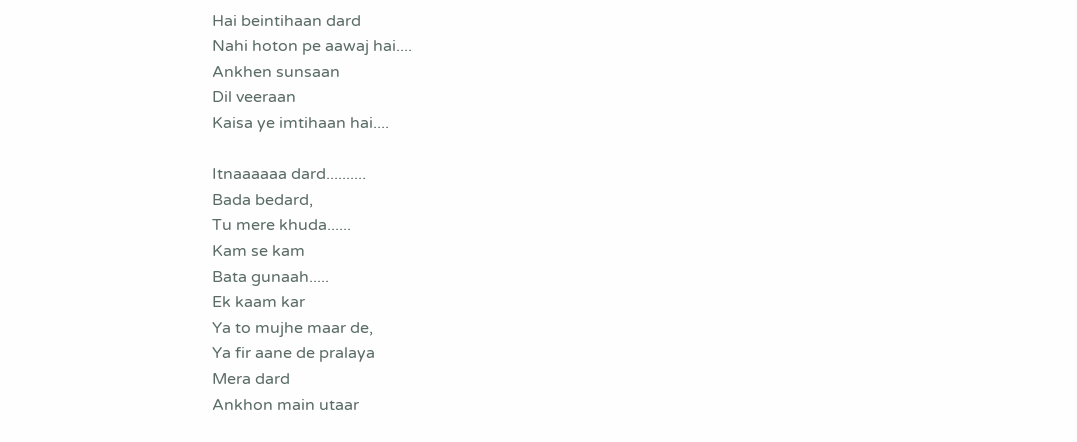Hai beintihaan dard
Nahi hoton pe aawaj hai....
Ankhen sunsaan
Dil veeraan
Kaisa ye imtihaan hai....

Itnaaaaaa dard..........
Bada bedard,
Tu mere khuda......
Kam se kam
Bata gunaah.....
Ek kaam kar
Ya to mujhe maar de,
Ya fir aane de pralaya
Mera dard
Ankhon main utaar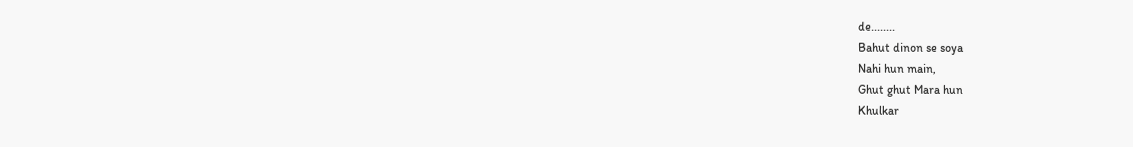de........
Bahut dinon se soya
Nahi hun main,
Ghut ghut Mara hun
Khulkar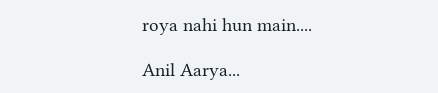roya nahi hun main....

Anil Aarya...